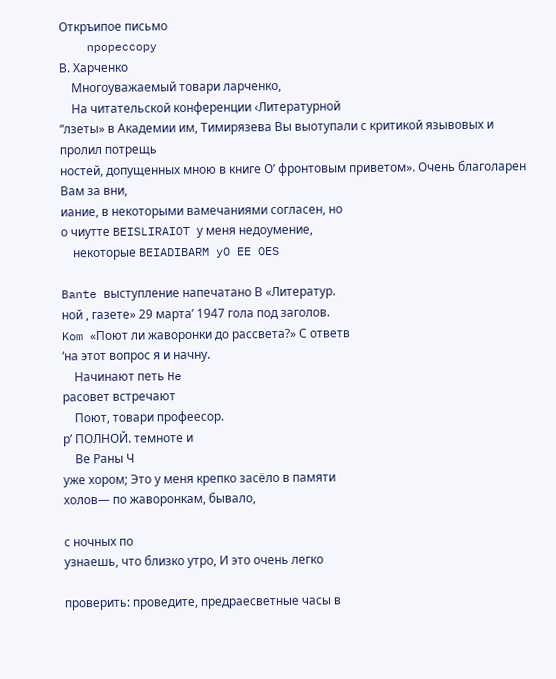Откръипое письмо
    npopeccopy
В. Харченко
    Многоуважаемый товари ларченко,
    На читательской конференции ‹Литературной
“лзеты» в Академии им, Тимирязева Вы выотупали с критикой язывовых и пролил потрещь
ностей, допущенных мною в книге О’ фронтовым приветом». Очень благоларен Вам за вни,
иание, в некоторыми вамечаниями согласен, но
о чиутте BEISLIRAIOT у меня недоумение,
    некоторые BEIADIBARM yO EE OES

Bante выступление напечатано В «Литератур.
ной , газете» 29 марта’ 1947 гола под заголов.
Kom «Поют ли жаворонки до рассвета?» С ответв
‘на этот вопрос я и начну.
    Начинают петь He
расовет встречают
    Поют, товари профеесор.
р’ ПОЛНОЙ. темноте и
    Ве Раны Ч
уже хором; Это у меня крепко засёло в памяти
холов— по жаворонкам, бывало,

с ночных по
узнаешь, что близко утро, И это очень легко

проверить: проведите, предраесветные часы в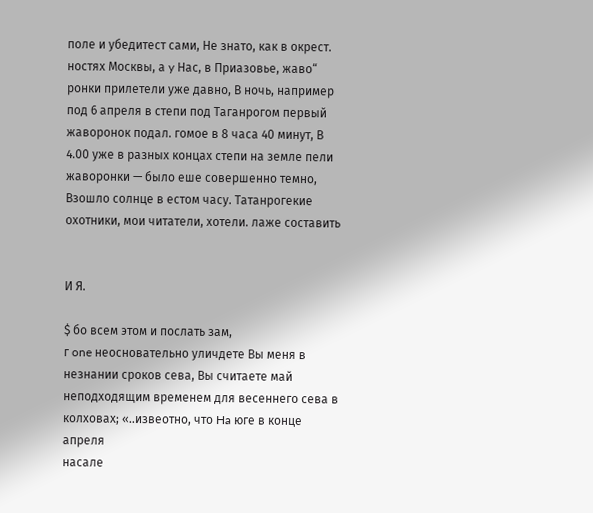поле и убедитест сами, Не знато, как в окрест.
ностях Москвы, а y Нас, в Приазовье, жаво“
ронки прилетели уже давно, В ночь, например
под 6 апреля в степи под Таганрогом первый
жаворонок подал. гомое в 8 часа 40 минут, В
4.00 уже в разных концах степи на земле пели
жаворонки — было еше совершенно темно,
Взошло солнце в естом часу. Татанрогекие
охотники, мои читатели, хотели. лаже составить


И Я.

$ бо всем этом и послать зам,
г one неосновательно уличдете Вы меня в
незнании сроков сева, Вы считаете май неподходящим временем для весеннего сева в колховах; «..извеотно, что Ha юге в конце апреля
насале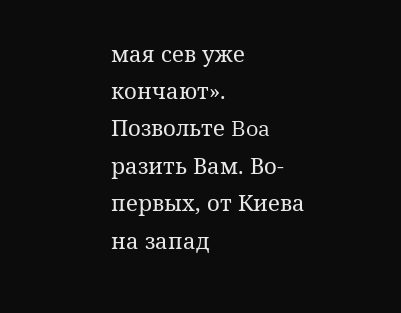мая сев уже кончают». Позвольте Boa
разить Вам. Во-первых, от Киева на запад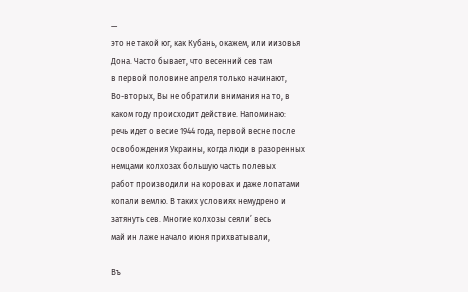—
это не такой юг, как Кубань, окажем, или иизовья Дона. Часто бывает, что весенний сев там
в первой половине апреля только начинают,
Во-вторых, Вы не обратили внимания на то, в
каком году происходит действие. Напоминаю:
речь идет о весие 1944 года, первой весне после
освобождения Украины, когда люди в разоренных немцами колхозах большую часть полевых
работ производили на коровах и даже лопатами копали вемлю. В таких условиях немудрено и затянуть сев. Многие колхозы сеяли’ весь
май ин лаже начало июня прихватывали,

Въ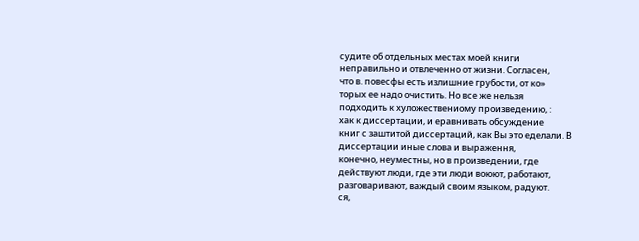судите об отдельных местах моей книги
неправильно и отвлеченно от жизни. Согласен,
что в. повесфы есть излишние грубости, от ко»
торых ее надо очистить. Но все же нельзя
подходить к хуложествениому произведению, :
хак к диссертации, и еравнивать обсуждение
книг с заштитой диссертаций, как Вы это еделали. В диссертации иные слова и выраження,
конечно, неуместны, но в произведении, где
действуют люди, где эти люди воюют, работают,
разговаривают, важдый своим языком, радуют.
ся,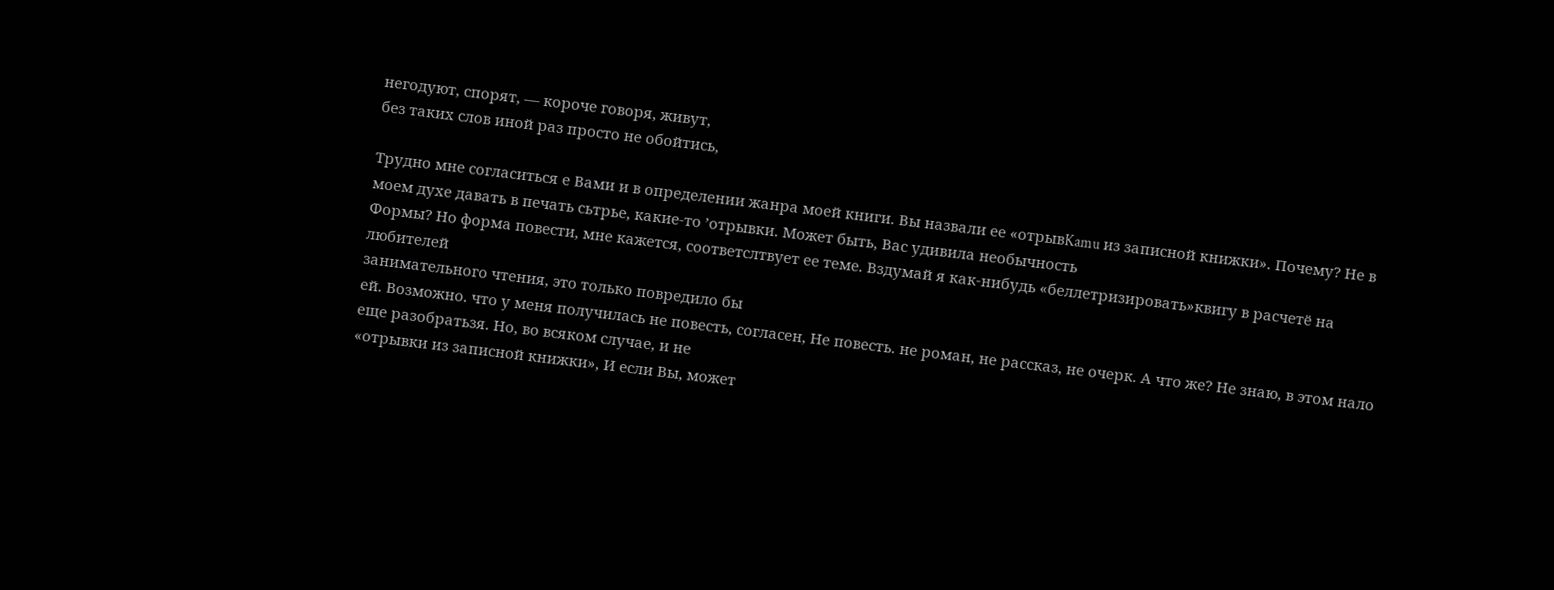негодуют, спорят, — короче говоря, живут,
без таких слов иной раз просто не обойтись,

Трудно мне согласиться е Вами и в определении жанра моей книги. Вы назвали ее «отрывKamu из записной книжки». Почему? Не в
моем духе давать в печать сьтрье, какие-то ’отрывки. Может быть, Вас удивила необычность
Формы? Но форма повести, мне кажется, соответслтвует ее теме. Вздумай я как-нибудь «беллетризировать»квигу в расчетё на любителей
занимательного чтения, это только повредило бы
ей. Возможно. что у меня получилась не повесть, согласен, Не повесть. не роман, не рассказ, не очерк. А что же? Не знаю, в этом нало
еще разобратьзя. Но, во всяком случае, и не
«отрывки из записной книжки», И если Вы, может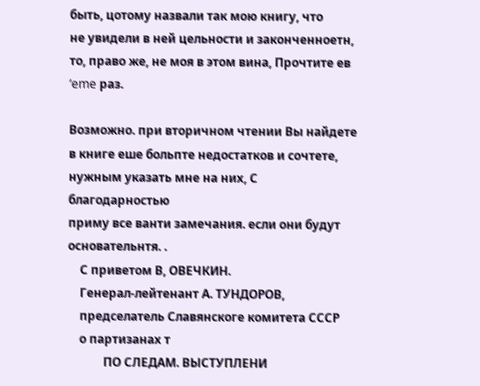быть, цотому назвали так мою книгу, что
не увидели в ней цельности и законченноетн,
то, право же, не моя в этом вина, Прочтите ев
‘eme раз.

Возможно. при вторичном чтении Вы найдете
в книге еше больпте недостатков и сочтете, нужным указать мне на них, С благодарностью
приму все ванти замечания. если они будут основательнтя. .
    С приветом В, ОВЕЧКИН.
    Генерал-лейтенант А. ТУНДОРОВ,
    предселатель Славянскоге комитета СССР
    о партизанах т
            ПО СЛЕДАМ. ВЫСТУПЛЕНИ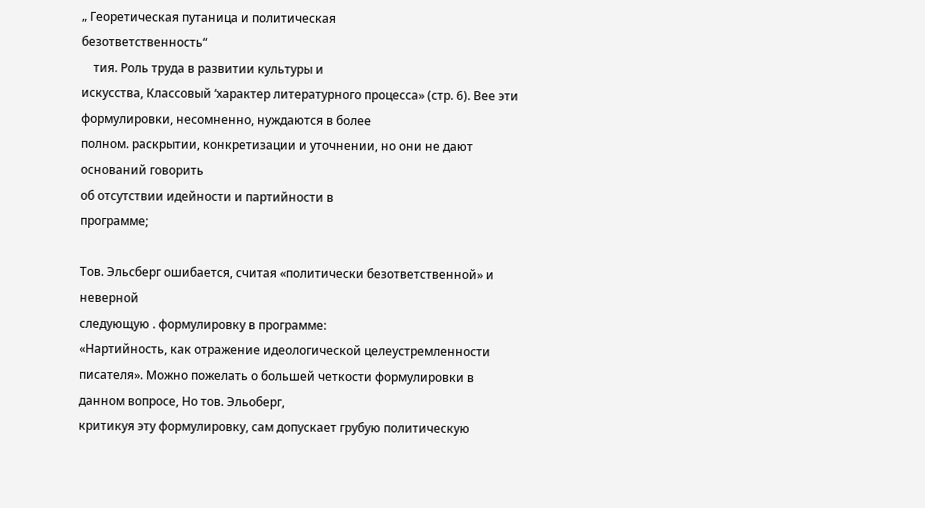„ Георетическая путаница и политическая
безответственность“
    тия. Роль труда в развитии культуры и
искусства, Классовый ‘характер литературного процесса» (стр. 6). Вее эти формулировки, несомненно, нуждаются в более
полном. раскрытии, конкретизации и уточнении, но они не дают оснований говорить
об отсутствии идейности и партийности в
программе;

Тов. Эльсберг ошибается, считая «политически безответственной» и неверной
следующую . формулировку в программе:
«Нартийность, как отражение идеологической целеустремленности писателя». Можно пожелать о большей четкости формулировки в данном вопросе, Но тов. Эльоберг,
критикуя эту формулировку, сам допускает грубую политическую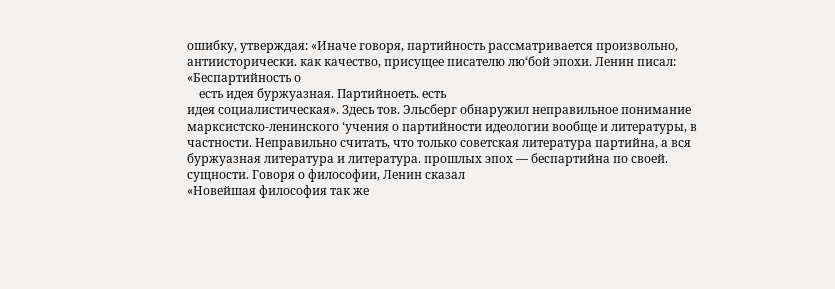ошибку, утверждая: «Иначе говоря, партийность рассматривается произвольно, антиисторически. как качество, присущее писателю лю‘бой эпохи. Ленин писал: «Беспартийность о
    есть идея буржуазная. Партийноеть. есть
идея социалистическая». Здесь тов. Эльсберг обнаружил неправильное понимание
марксистско-ленинского ‘учения о партийности идеологии вообще и литературы, в
частности. Неправильно считать, что только советская литература партийна, а вся
буржуазная литература и литература. прошлых эпох — беспартийна по своей. сущности. Говоря о философии, Ленин сказал
«Новейшая философия так же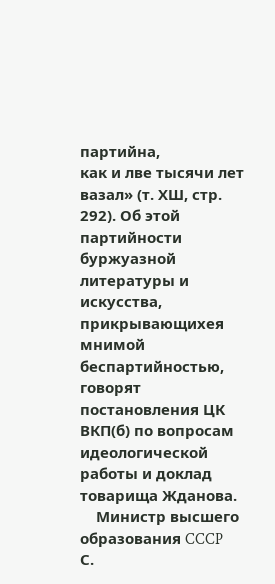партийна,
как и лве тысячи лет вазал» (т. ХШ, стр.
292). Об этой партийности буржуазной литературы и искусства, прикрывающихея
мнимой беспартийностью, говорят постановления ЦК ВКП(б) по вопросам идеологической работы и доклад товарища Жданова.
    Министр высшего образования CCCP
С.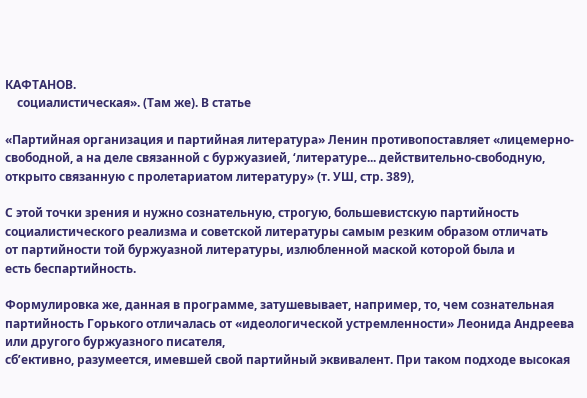КАФТАНОВ.
    социалистическая». (Там же). В статье

«Партийная организация и партийная литература» Ленин противопоставляет «лицемерно-свободной, а на деле связанной с буржуазией, ‘литературе... действительно-свободную, открыто связанную с пролетариатом литературу» (т. УШ, стр. 389),

С этой точки зрения и нужно сознательную, строгую, большевистскую партийность
социалистического реализма и советской литературы самым резким образом отличать
от партийности той буржуазной литературы, излюбленной маской которой была и
есть беспартийность.

Формулировка же, данная в программе, затушевывает, например, то, чем сознательная
партийность Горького отличалась от «идеологической устремленности» Леонида Андреева или другого буржуазного писателя,
сб’ективно, разумеется, имевшей свой партийный эквивалент. При таком подходе высокая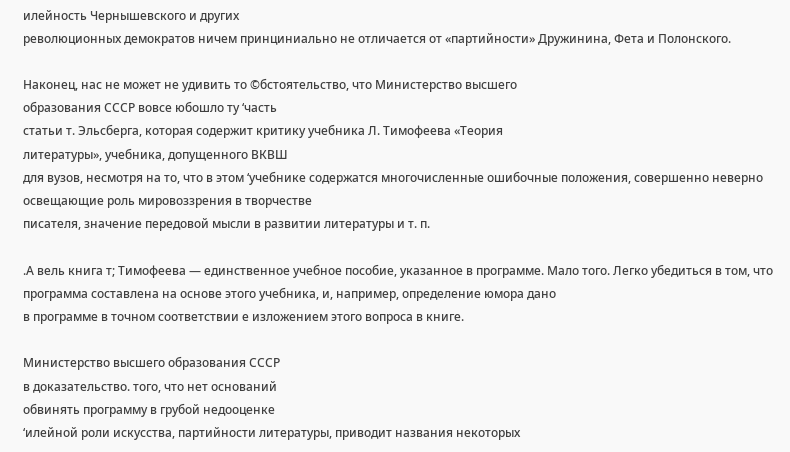илейность Чернышевского и других
революционных демократов ничем принциниально не отличается от «партийности» Дружинина, Фета и Полонского.

Наконец, нас не может не удивить то ©бстоятельство, что Министерство высшего
образования СССР вовсе юбошло ту ‘часть
статьи т. Эльсберга, которая содержит критику учебника Л. Тимофеева «Теория
литературы», учебника, допущенного ВКВШ
для вузов, несмотря на то, что в этом ‘учебнике содержатся многочисленные ошибочные положения, совершенно неверно освещающие роль мировоззрения в творчестве
писателя, значение передовой мысли в развитии литературы и т. п.

.А вель книга т; Тимофеева — единственное учебное пособие, указанное в программе. Мало того. Легко убедиться в том, что
программа составлена на основе этого учебника, и, например, определение юмора дано
в программе в точном соответствии е изложением этого вопроса в книге.

Министерство высшего образования СССР
в доказательство. того, что нет оснований
обвинять программу в грубой недооценке
‘илейной роли искусства, партийности литературы, приводит названия некоторых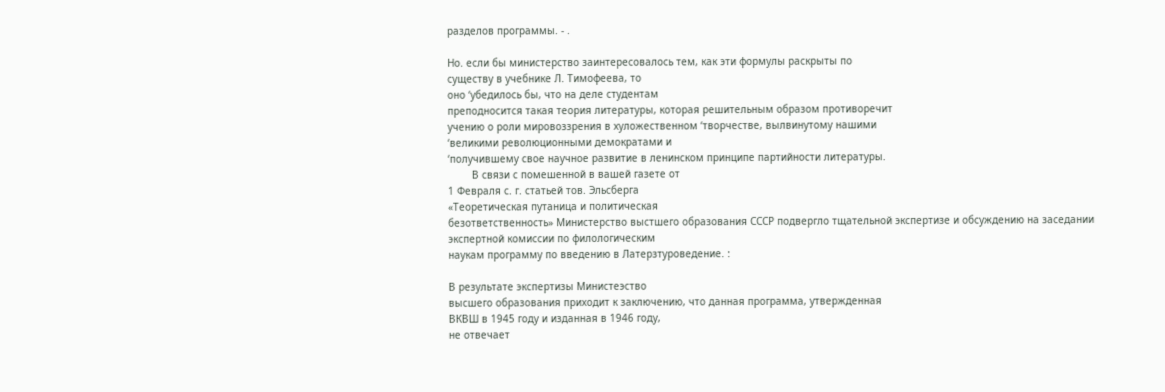разделов программы. - .

Но. если бы министерство заинтересовалось тем, как эти формулы раскрыты по
существу в учебнике Л. Тимофеева, то
оно ‘убедилось бы, что на деле студентам
преподносится такая теория литературы, которая решительным образом противоречит
учению о роли мировоззрения в хуложественном ‘творчестве, вылвинутому нашими
‘великими революционными демократами и
‘получившему свое научное развитие в ленинском принципе партийности литературы.
        В связи с помешенной в вашей газете от
1 Февраля с. г. статьей тов. Эльсберга
«Теоретическая путаница и политическая
безответственность» Министерство выстшего образования СССР подвергло тщательной экспертизе и обсуждению на заседании
экспертной комиссии по филологическим
наукам программу по введению в Латерзтуроведение. :

В результате экспертизы Министеэство
высшего образования приходит к заключению, что данная программа, утвержденная
ВКВШ в 1945 году и изданная в 1946 году,
не отвечает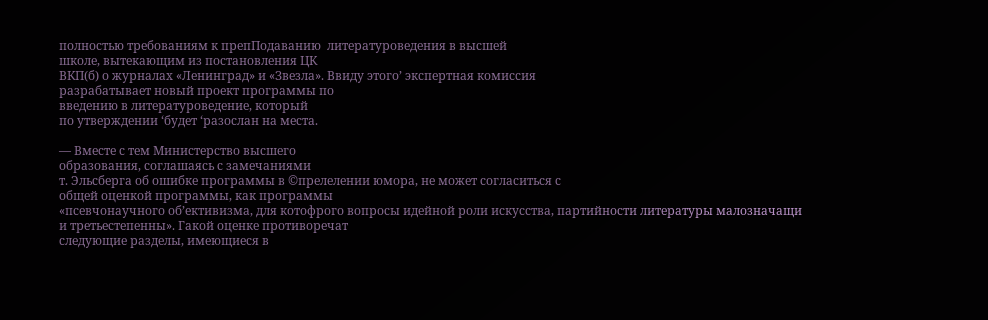полностью требованиям к препПодаванию  литературоведения в высшей
школе, вытекающим из постановления ЦК
ВКП(б) о журналах «Ленинград» и «Звезла». Ввиду этого’ экспертная комиссия
разрабатывает новый проект программы по
введению в литературоведение, который
по утверждении ‘будет ‘разослан на места.

— Вместе с тем Министерство высшего
образования, соглашаясь с замечаниями
т. Эльсберга об ошибке программы в ©прелелении юмора, не может согласиться с
общей оценкой программы, как программы
«псевчонаучного об’ективизма, для котофрого вопросы идейной роли искусства, партийности литературы малозначащи и третьестепенны». Гакой оценке противоречат
следующие разделы, имеющиеся в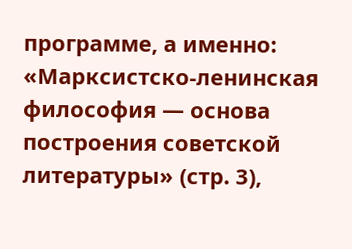программе, а именно: «Марксистско-ленинская философия — основа построения советской литературы» (стр. 3),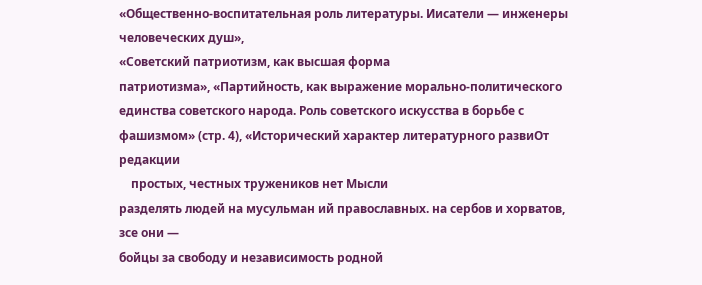«Общественно-воспитательная роль литературы. Иисатели — инженеры человеческих душ»,
«Советский патриотизм, как высшая форма
патриотизма», «Партийность, как выражение морально-политического единства советского народа. Роль советского искусства в борьбе с фашизмом» (стр. 4), «Исторический характер литературного развиОт редакции
    простых, честных тружеников нет Мысли
разделять людей на мусульман ий православных. на сербов и хорватов,  зсе они —
бойцы за свободу и независимость родной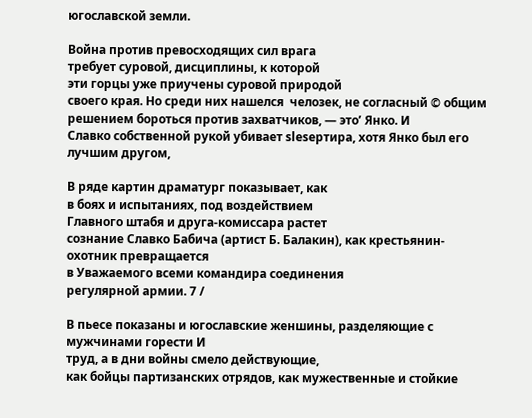югославской земли.

Война против превосходящих сил врага
требует суровой, дисциплины, к которой
эти горцы уже приучены суровой природой
своего края. Но среди них нашелся  челозек, не согласный © общим решением бороться против захватчиков, — это’ Янко. И
Славко собственной рукой убивает slesepтира, хотя Янко был его лучшим другом,

В ряде картин драматург показывает, как
в боях и испытаниях, под воздействием
Главного штабя и друга-комиссара растет
сознание Славко Бабича (артист Б. Балакин), как крестьянин-охотник превращается
в Уважаемого всеми командира соединения
регулярной армии. 7 /

В пьесе показаны и югославские женшины, разделяющие с мужчинами горести И
труд, а в дни войны смело действующие,
как бойцы партизанских отрядов, как мужественные и стойкие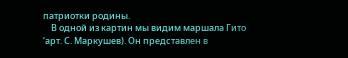патриотки родины.
    В одной из картин мы видим маршала Гито ‘арт. С. Маркушев). Он представлен в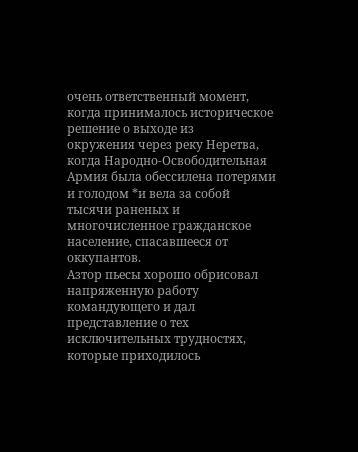очень ответственный момент, когда принималось историческое решение о выходе из
окружения через реку Неретва, когда Народно-Освободительная Армия была обессилена потерями и голодом *и вела за собой
тысячи раненых и многочисленное гражданское население, спасавшееся от оккупантов.
Азтор пьесы хорошо обрисовал напряженную работу командующего и дал представление о тех исключительных трудностях,
которые приходилось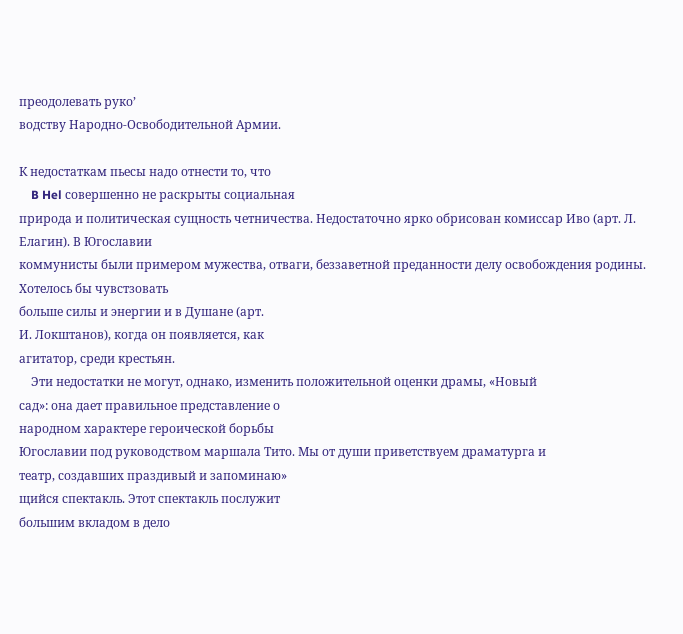преодолевать руко’
водству Народно-Освободительной Армии.

К недостаткам пьесы надо отнести то, что
    B Hel совершенно не раскрыты социальная
природа и политическая сущность четничества. Недостаточно ярко обрисован комиссар Иво (арт. Л. Елагин). В Югославии
коммунисты были примером мужества, отваги, беззаветной преданности делу освобождения родины. Хотелось бы чувстзовать
больше силы и энергии и в Душане (арт.
И. Локштанов), когда он появляется, как
агитатор, среди крестьян.
    Эти недостатки не могут, однако, изменить положительной оценки драмы, «Новый
сад»: она дает правильное представление о
народном характере героической борьбы
Югославии под руководством маршала Тито. Мы от души приветствуем драматурга и
театр, создавших праздивый и запоминаю»
щийся спектакль. Этот спектакль послужит
большим вкладом в дело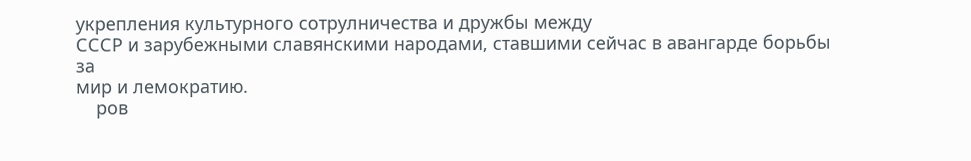укрепления культурного сотрулничества и дружбы между
СССР и зарубежными славянскими народами, ставшими сейчас в авангарде борьбы за
мир и лемократию.
    ров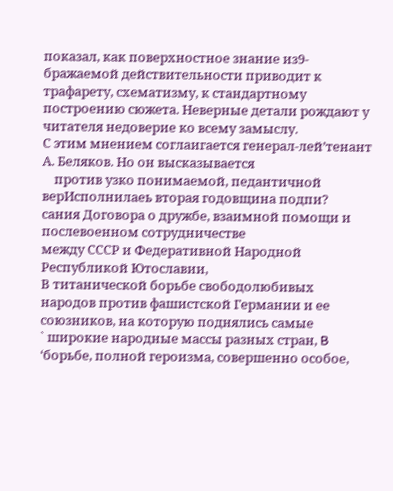показал, как поверхностное знание из9-
бражаемой действительности приводит к
трафарету, схематизму, к стандартному построению сюжета. Неверные детали рождают у читателя недоверие ко всему замыслу.
С этим мнением соглаигается генерал-лей’тенант А. Беляков. Но он высказывается
    против узко понимаемой, педантичной верИсполнилаеь вторая годовщина подпи?
сания Договора о дружбе, взаимной помощи и  послевоенном сотрудничестве
между СССР и Федеративной Народной
Республикой Ютославии,
В титанической борьбе свободолюбивых
народов против фашистской Германии и ее
союзников, на которую поднялись самые
` широкие народные массы разных стран, B
‘борьбе, полной героизма, совершенно особое,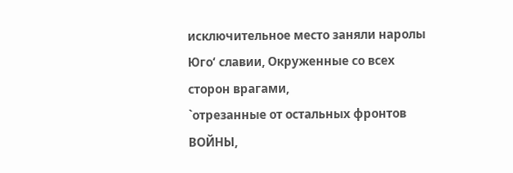исключительное место заняли наролы Юго‘ славии, Окруженные со всех сторон врагами,
`отрезанные от остальных фронтов ВОЙНЫ,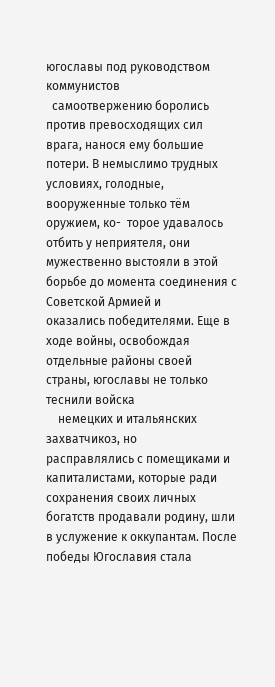югославы под руководством коммунистов
  самоотвержению боролись против превосходящих сил врага, нанося ему большие потери. В немыслимо трудных условиях, голодные, вооруженные только тём оружием, ко-  торое удавалось отбить у неприятеля, они
мужественно выстояли в этой борьбе до момента соединения с Советской Армией и
оказались победителями. Еще в ходе войны, освобождая отдельные районы своей
страны, югославы не только теснили войска
    немецких и итальянских захватчикоз, но
расправлялись с помещиками и капиталистами, которые ради сохранения своих личных богатств продавали родину, шли в услужение к оккупантам. После победы Югославия стала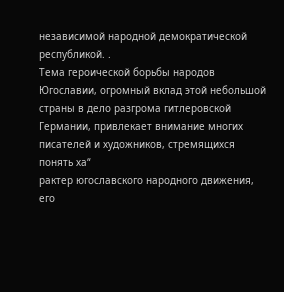независимой народной демократической республикой. .
Тема героической борьбы народов Югославии, огромный вклад этой небольшой
страны в дело разгрома гитлеровской Германии, привлекает внимание многих писателей и художников, стремящихся понять ха“
рактер югославского народного движения,
его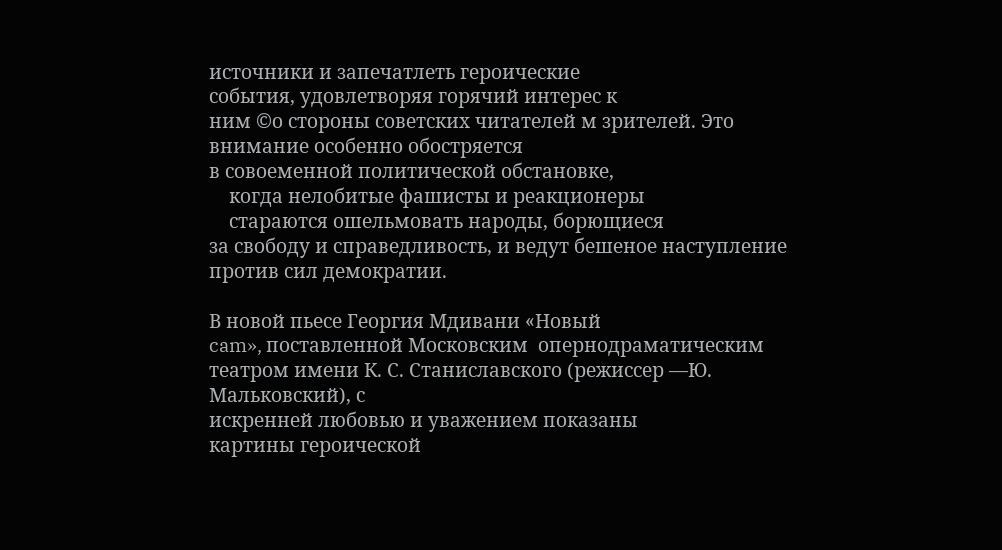источники и запечатлеть героические
события, удовлетворяя горячий интерес к
ним ©о стороны советских читателей м зрителей. Это внимание особенно обостряется
в совоеменной политической обстановке,
    когда нелобитые фашисты и реакционеры
    стараются ошельмовать народы, борющиеся
за свободу и справедливость, и ведут бешеное наступление против сил демократии.

В новой пьесе Георгия Мдивани «Новый
cam», поставленной Московским  опернодраматическим театром имени К. С. Станиславского (режиссер —Ю. Мальковский), с
искренней любовью и уважением показаны
картины героической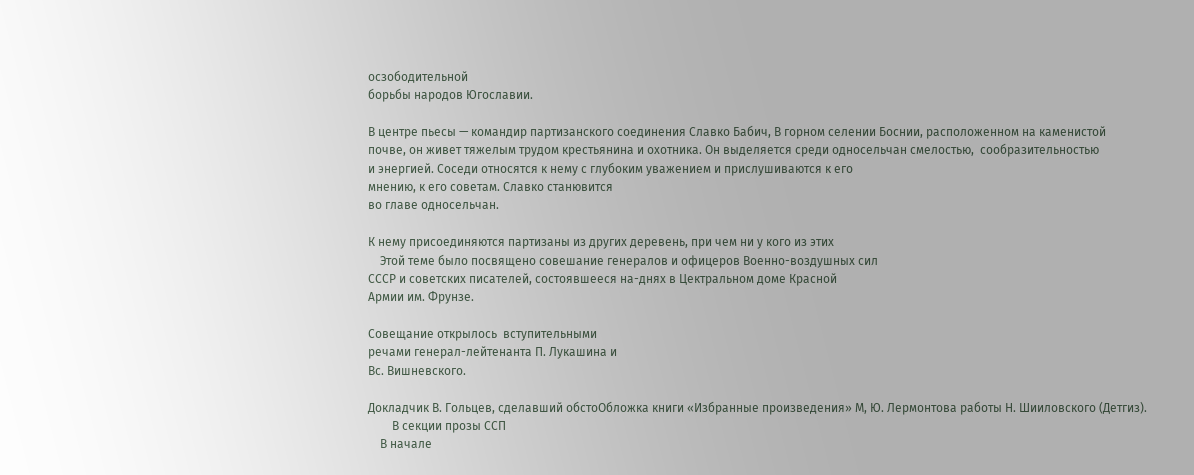осзободительной
борьбы народов Югославии.

В центре пьесы — командир партизанского соединения Славко Бабич, В горном селении Боснии, расположенном на каменистой
почве, он живет тяжелым трудом крестьянина и охотника. Он выделяется среди односельчан смелостью,  сообразительностью
и энергией. Соседи относятся к нему с глубоким уважением и прислушиваются к его
мнению, к его советам. Славко станювится
во главе односельчан.

К нему присоединяются партизаны из других деревень, при чем ни у кого из этих
    Этой теме было посвящено совешание генералов и офицеров Военно-воздушных сил
СССР и советских писателей, состоявшееся на-днях в Цектральном доме Красной
Армии им. Фрунзе.

Совещание открылось  вступительными
речами генерал-лейтенанта П. Лукашина и
Вс. Вишневского.

Докладчик В. Гольцев, сделавший обстоОбложка книги «Избранные произведения» М, Ю. Лермонтова работы Н. Шииловского (Детгиз).
        В секции прозы ССП
    В начале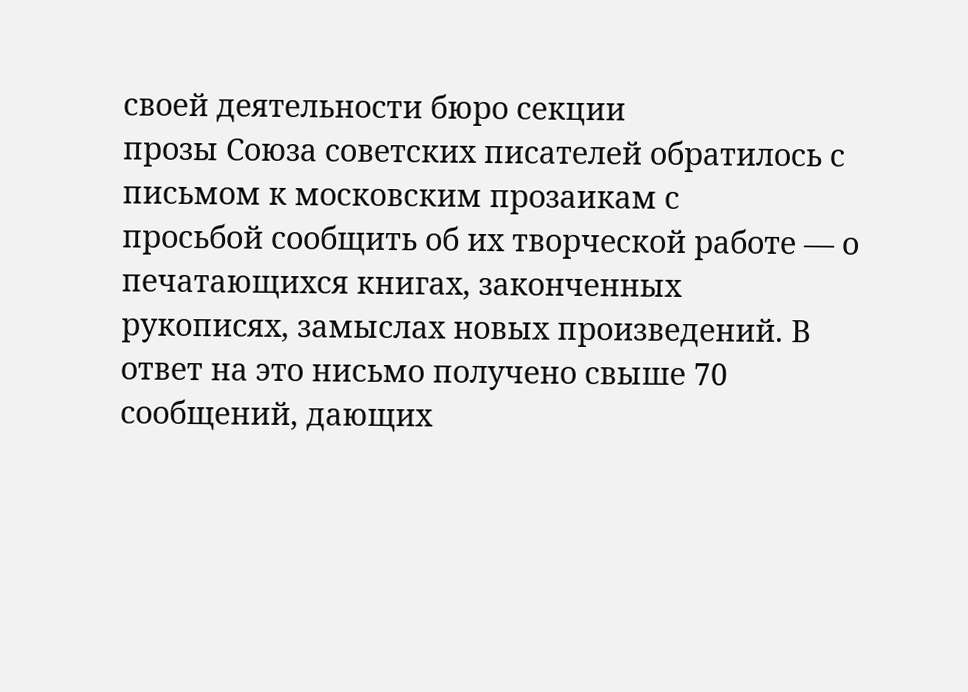своей деятельности бюро секции
прозы Союза советских писателей обратилось с письмом к московским прозаикам с
просьбой сообщить об их творческой работе — о печатающихся книгах, законченных
рукописях, замыслах новых произведений. В
ответ на это нисьмо получено свыше 70
сообщений, дающих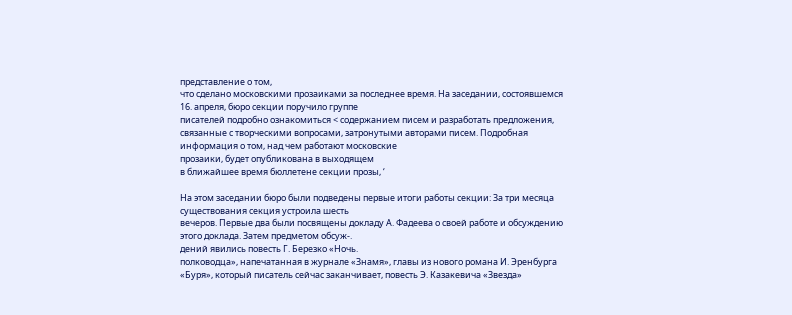представление о том,
что сделано московскими прозаиками за последнее время. На заседании, состоявшемся
16. апреля, бюро секции поручило группе
писателей подробно ознакомиться < содержанием писем и разработать предложения,
связанные с творческими вопросами, затронутыми авторами писем. Подробная информация о том, над чем работают московские
прозаики, будет опубликована в выходящем
в ближайшее время бюллетене секции прозы, ‘

На этом заседании бюро были подведены первые итоги работы секции: За три месяца существования секция устроила шесть
вечеров. Первые два были посвящены докладу А. Фадеева о своей работе и обсуждению этого доклада. Затем предметом обсуж-.
дений явились повесть Г. Березко «Ночь.
полководца», напечатанная в журнале «Знамя», главы из нового романа И. Эренбурга
«Буря», который писатель сейчас заканчивает, повесть Э. Казакевича «Звезда»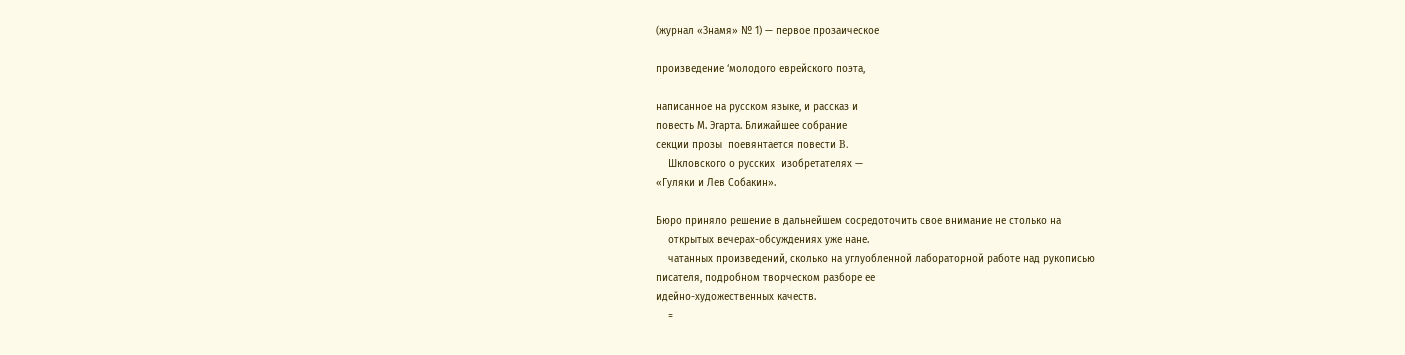(журнал «Знамя» № 1) — первое прозаическое

произведение ‘молодого еврейского поэта,

написанное на русском языке, и рассказ и
повесть М. Эгарта. Ближайшее собрание
секции прозы  поевянтается повести B.
    Шкловского о русских  изобретателях —
«Гуляки и Лев Собакин».

Бюро приняло решение в дальнейшем сосредоточить свое внимание не столько на
    открытых вечерах-обсуждениях уже нане.
    чатанных произведений, сколько на углуобленной лабораторной работе над рукописью
писателя, подробном творческом разборе ее
идейно-художественных качеств.
    =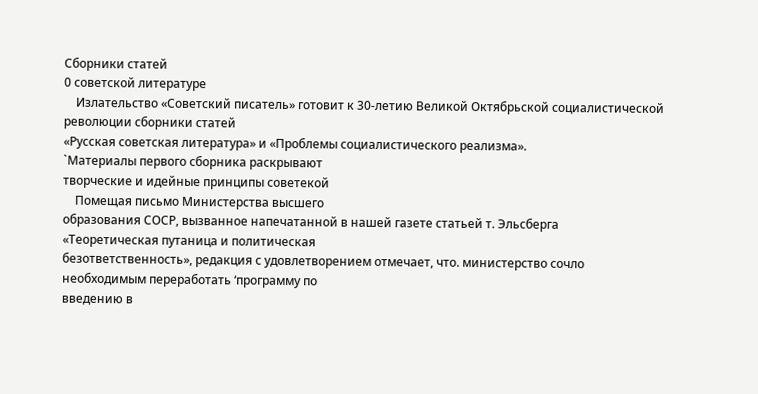Сборники статей
0 советской литературе
    Излательство «Советский писатель» готовит к 30-летию Великой Октябрьской социалистической революции сборники статей
«Русская советская литература» и «Проблемы социалистического реализма».
`Материалы первого сборника раскрывают
творческие и идейные принципы советекой
    Помещая письмо Министерства высшего
образования СОСР, вызванное напечатанной в нашей газете статьей т. Эльсберга
«Теоретическая путаница и политическая
безответственность», редакция с удовлетворением отмечает, что. министерство сочло
необходимым переработать ‘программу по
введению в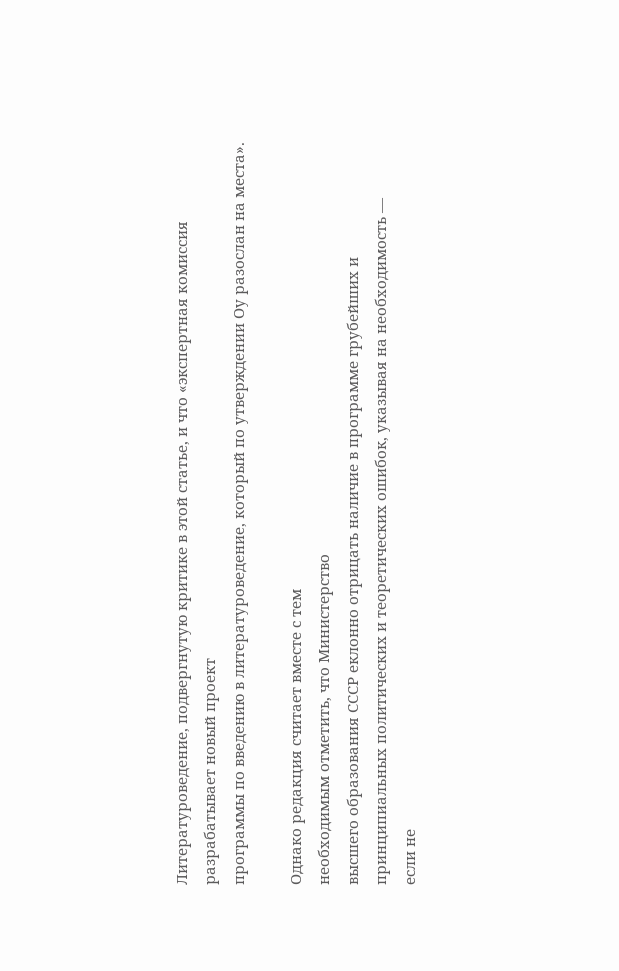Литературоведение, подвергнутую критике в этой статье, и что «экспертная комиссия разрабатывает новый проект
программы по введению в литературоведение, который по утверждении Оу разослан на места».

Однако редакция считает вместе с тем
необходимым отметить, что Министерство
высшего образования СССР еклонно отрицать наличие в программе грубейших и
принципиальных политических и теоретических ошибок, указывая на необходимость —
если не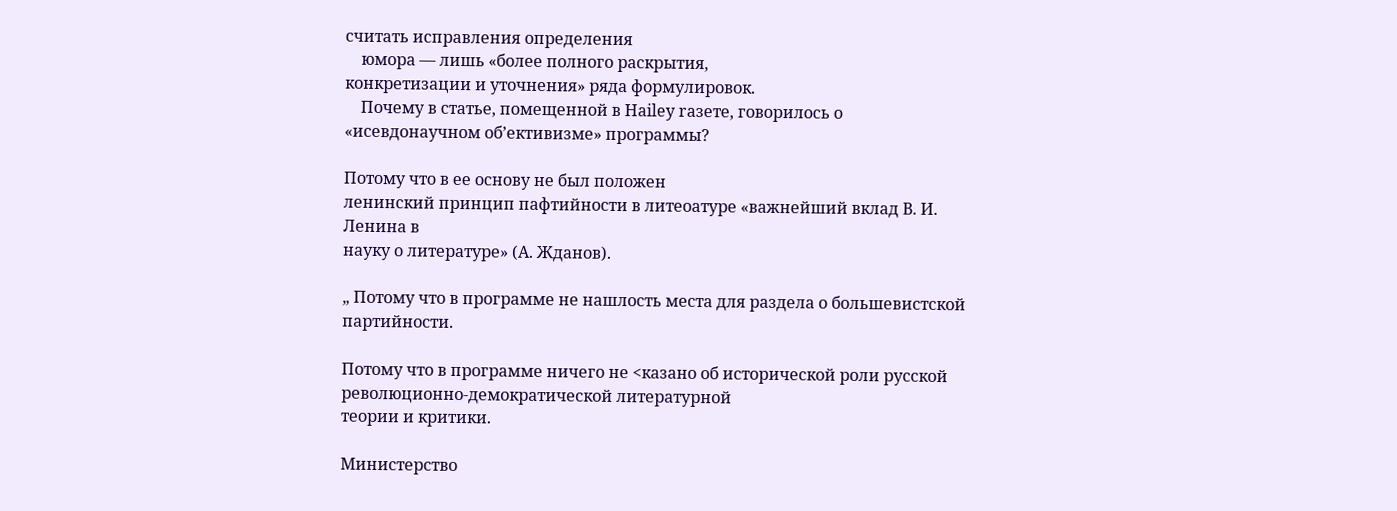считать исправления определения
    юмора — лишь «более полного раскрытия,
конкретизации и уточнения» ряда формулировок.
    Почему в статье, помещенной в Hailey raзете, говорилось о «исевдонаучном об’ективизме» программы?

Потому что в ее основу не был положен
ленинский принцип пафтийности в литеоатуре «важнейший вклад В. И. Ленина в
науку о литературе» (А. Жданов).

„ Потому что в программе не нашлость места для раздела о большевистской партийности.

Потому что в программе ничего не <казано об исторической роли русской революционно-демократической литературной
теории и критики.

Министерство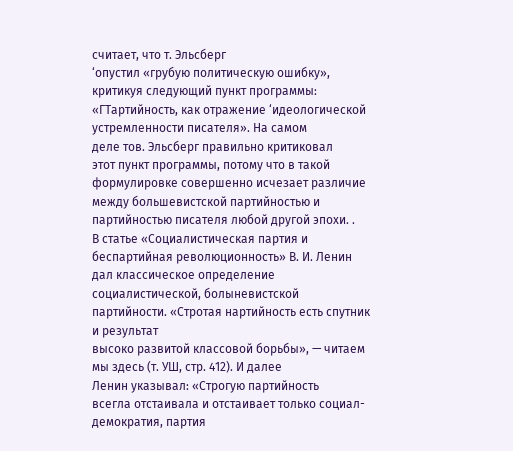считает, что т. Эльсберг
‘опустил «грубую политическую ошибку»,
критикуя следующий пункт программы:
«ГТартийность, как отражение ‘идеологической устремленности писателя». На самом
деле тов. Эльсберг правильно критиковал
этот пункт программы, потому что в такой
формулировке совершенно исчезает различие между большевистской партийностью и
партийностью писателя любой другой эпохи. .
В статье «Социалистическая партия и беспартийная революционность» В. И. Ленин
дал классическое определение социалистической, болыневистской партийности. «Стротая нартийность есть спутник и результат
высоко развитой классовой борьбы», — читаем мы здесь (т. УШ, стр. 412). И далее
Ленин указывал: «Строгую партийность
всегла отстаивала и отстаивает только социал-демократия, партия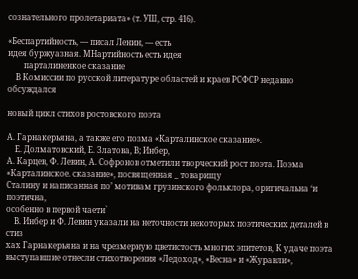сознательного пролетариата» (т. УШ, стр. 416).

«Беспартийность, — писал Ленин, — есть
идея буржуазная. МНартийность есть идея
        парталиненкое сказание
    В Комиссии по русской литературе областей и краев РСФСР недавно обсуждался

новый цикл стихов ростовского поэта

А. Гарнакерьяна, а также его позма «Карталинское сказание».
    Е. Долматовский, Е. Златова, В; Инбер,
А. Карцев, Ф. Левин, А. Софронов отметили творческий рост поэта. Поэма «Карталинское. сказание», посвященная _ товарищу
Сталину и написанная по’ мотивам грузинского фольклора, оригичальна ‘и поэтична,
особенно в первой чаети`
    В. Инбер и Ф. Левин указали на неточности некоторых поэтических деталей в стиз
хах Гарнакерьяна и на чрезмерную цветистость многих эпитетов, К удаче поэта выступавшие отнесли стихотворения «Ледоход», «Весна» и «Журавли»,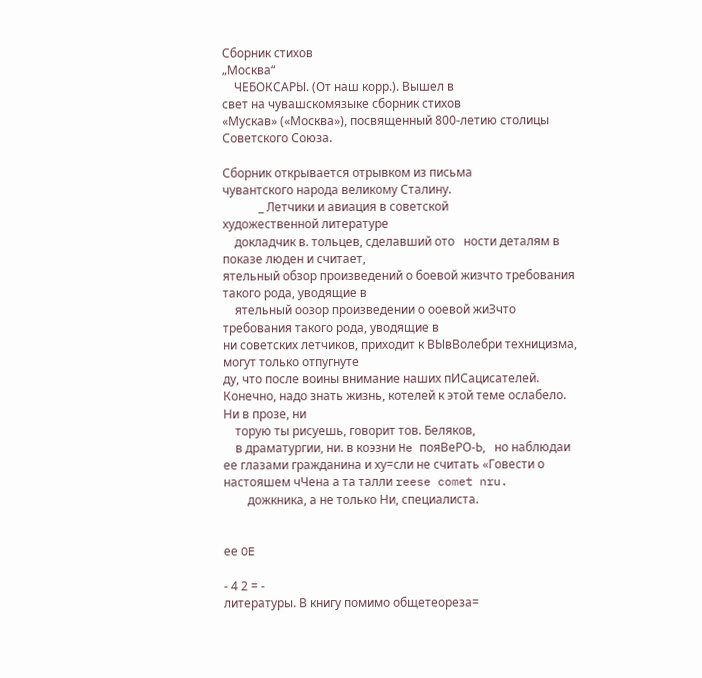Сборник стихов
„Москва“
    ЧЕБОКСАРЫ. (От наш корр.). Вышел в
свет на чувашскомязыке сборник стихов
«Мускав» («Москва»), посвященный 800-летию столицы Советского Союза.

Сборник открывается отрывком из письма
чувантского народа великому Сталину.
            _ Летчики и авиация в советской
художественной литературе
    докладчик в. тольцев, сделавший ото   ности деталям в показе люден и считает,
ятельный обзор произведений о боевой жизчто требования такого рода, уводящие в
    ятельный оозор произведении о ооевой жиЗчто требования такого рода, уводящие в
ни советских летчиков, приходит к ВЫвВолебри техницизма, могут только отпугнуте
ду, что после воины внимание наших пИСацисателей. Конечно, надо знать жизнь, котелей к этой теме ослабело. Ни в прозе, ни
    торую ты рисуешь, говорит тов. Беляков,
    в драматургии, ни. в коэзни He пояВеРО-Ь,   но наблюдаи ее глазами гражданина и ху=сли не считать «Говести о настояшем чЧена а та талли reese comet nru.
        дожкника, а не только Ни, специалиста.


ее OE

- 4 2 = -
литературы. В книгу помимо общетеореза=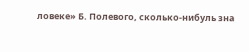ловеке» Б. Полевого, сколько-нибуль зна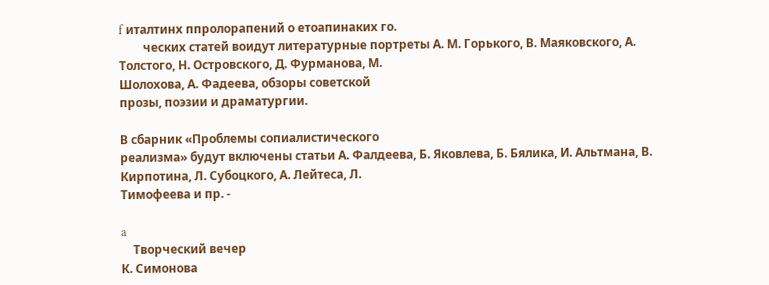f италтинх ппролорапений о етоапинаких го.
        ческих статей воидут литературные портреты А. М. Горького, В. Маяковского, А.
Толстого, Н. Островского, Д. Фурманова, М.
Шолохова, А. Фадеева, обзоры советской
прозы, поэзии и драматургии.

В сбарник «Проблемы сопиалистического
реализма» будут включены статьи А. Фалдеева, Б. Яковлева, Б. Бялика, И. Альтмана, В.
Кирпотина, Л. Субоцкого, А. Лейтеса, Л.
Тимофеева и пр. -

a
    Творческий вечер
К. Симонова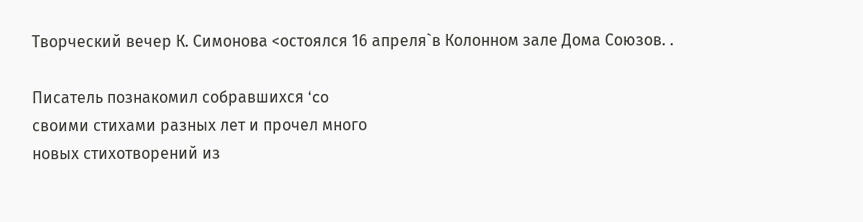Творческий вечер К. Симонова <остоялся 16 апреля`в Колонном зале Дома Союзов. .

Писатель познакомил собравшихся ‘co
своими стихами разных лет и прочел много
новых стихотворений из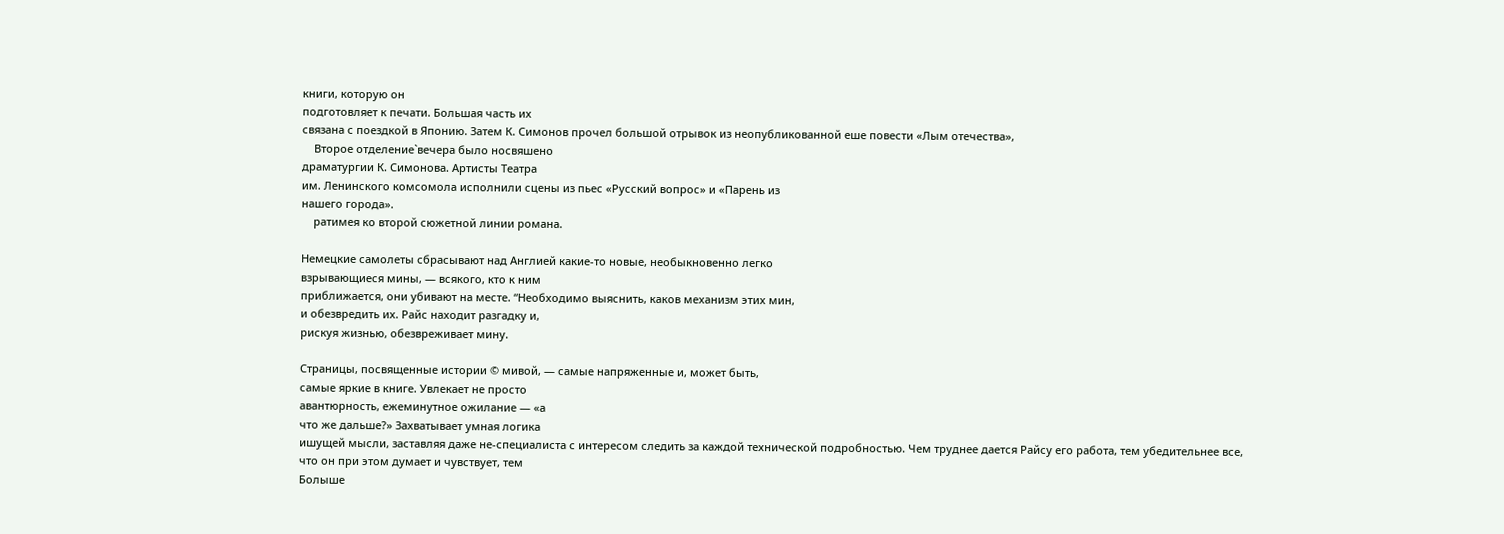книги, которую он
подготовляет к печати. Большая часть их
связана с поездкой в Японию. Затем К. Симонов прочел большой отрывок из неопубликованной еше повести «Лым отечества»,
    Второе отделение`вечера было носвяшено
драматургии К. Симонова. Артисты Театра
им. Ленинского комсомола исполнили сцены из пьес «Русский вопрос» и «Парень из
нашего города».
    ратимея ко второй сюжетной линии романа.

Немецкие самолеты сбрасывают над Англией какие-то новые, необыкновенно легко
взрывающиеся мины, — всякого, кто к ним
приближается, они убивают на месте. “Необходимо выяснить, каков механизм этих мин,
и обезвредить их. Райс находит разгадку и,
рискуя жизнью, обезвреживает мину.

Страницы, посвященные истории © мивой, — самые напряженные и, может быть,
самые яркие в книге. Увлекает не просто
авантюрность, ежеминутное ожилание — «а
что же дальше?» Захватывает умная логика
ишущей мысли, заставляя даже не-специалиста с интересом следить за каждой технической подробностью. Чем труднее дается Райсу его работа, тем убедительнее все,
что он при этом думает и чувствует, тем
Болыше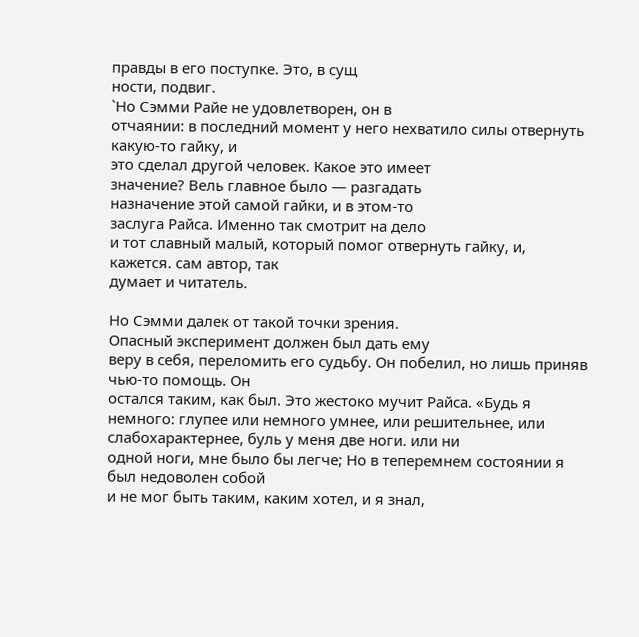правды в его поступке. Это, в сущ
ности, подвиг.
`Но Сэмми Райе не удовлетворен, он в
отчаянии: в последний момент у него нехватило силы отвернуть какую-то гайку, и
это сделал другой человек. Какое это имеет
значение? Вель главное было — разгадать
назначение этой самой гайки, и в этом-то
заслуга Райса. Именно так смотрит на дело
и тот славный малый, который помог отвернуть гайку, и, кажется. сам автор, так
думает и читатель.

Но Сэмми далек от такой точки зрения.
Опасный эксперимент должен был дать ему
веру в себя, переломить его судьбу. Он побелил, но лишь приняв чью-то помощь. Он
остался таким, как был. Это жестоко мучит Райса. «Будь я немного: глупее или немного умнее, или решительнее, или слабохарактернее, буль у меня две ноги. или ни
одной ноги, мне было бы легче; Но в теперемнем состоянии я был недоволен собой
и не мог быть таким, каким хотел, и я знал,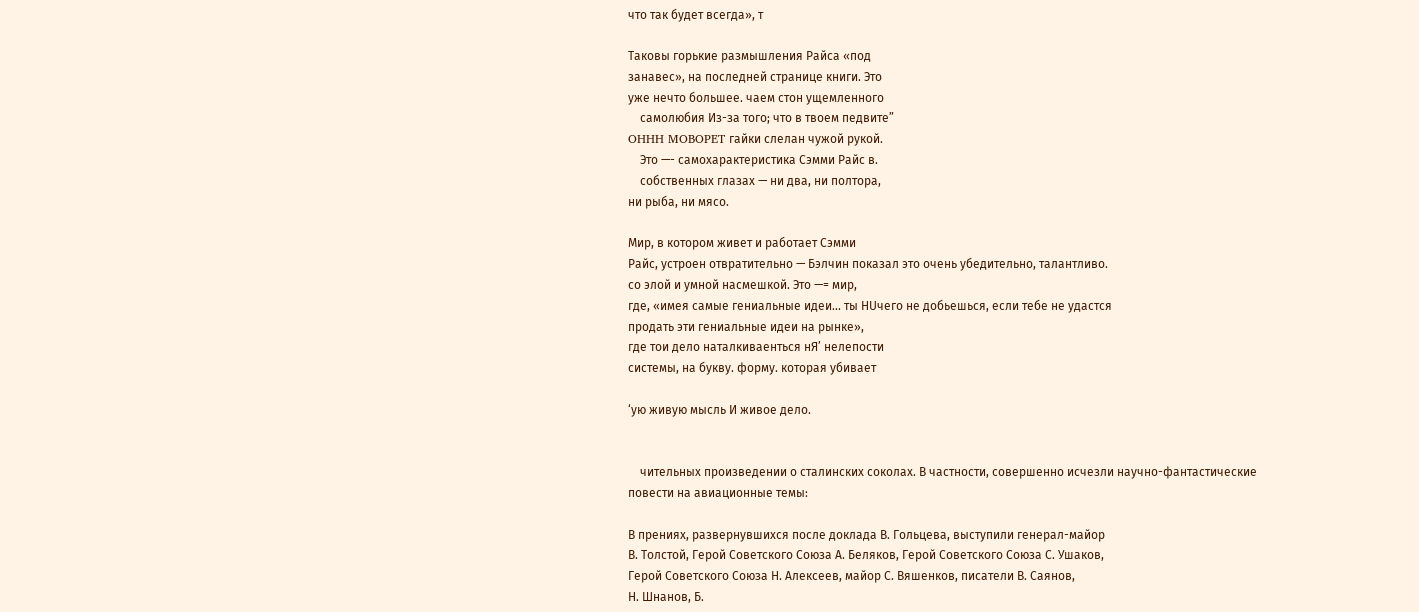что так будет всегда», т

Таковы горькие размышления Райса «под
занавес», на последней странице книги. Это
уже нечто большее. чаем стон ущемленного
    самолюбия Из-за того; что в твоем педвите”
OHHH MOBOPET гайки слелан чужой рукой.
    Это —- самохарактеристика Сэмми Райс в.
    собственных глазах — ни два, ни полтора,
ни рыба, ни мясо.

Мир, в котором живет и работает Сэмми
Райс, устроен отвратительно — Бэлчин показал это очень убедительно, талантливо.
со элой и умной насмешкой. Это —= мир,
где, «имея самые гениальные идеи... ты HUчего не добьешься, если тебе не удастся
продать эти гениальные идеи на рынке»,
где тои дело наталкиваенться нЯ’ нелепости
системы, на букву. форму. которая убивает

‘ую живую мысль И живое дело.


    чительных произведении о сталинских соколах. В частности, совершенно исчезли научно-фантастические повести на авиационные темы:

В прениях, развернувшихся после доклада В. Гольцева, выступили генерал-майор
В. Толстой, Герой Советского Союза А. Беляков, Герой Советского Союза С. Ушаков,
Герой Советского Союза Н. Алексеев, майор С. Вяшенков, писатели В. Саянов,
Н. Шнанов, Б.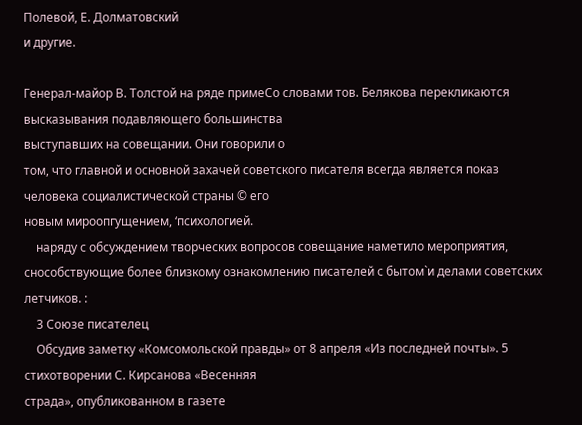Полевой, Е. Долматовский
и другие.

Генерал-майор В. Толстой на ряде примеСо словами тов. Белякова перекликаются
высказывания подавляющего большинства
выступавших на совещании. Они говорили о
том, что главной и основной захачей советского писателя всегда является показ
человека социалистической страны © его
новым мироопгущением, ‘психологией.
    наряду с обсуждением творческих вопросов совещание наметило мероприятия,
снособствующие более близкому ознакомлению писателей с бытом`и делами советских
летчиков. :
    3 Союзе писателец
    Обсудив заметку «Комсомольской правды» от 8 апреля «Из последней почты». 5
стихотворении С. Кирсанова «Весенняя
страда», опубликованном в газете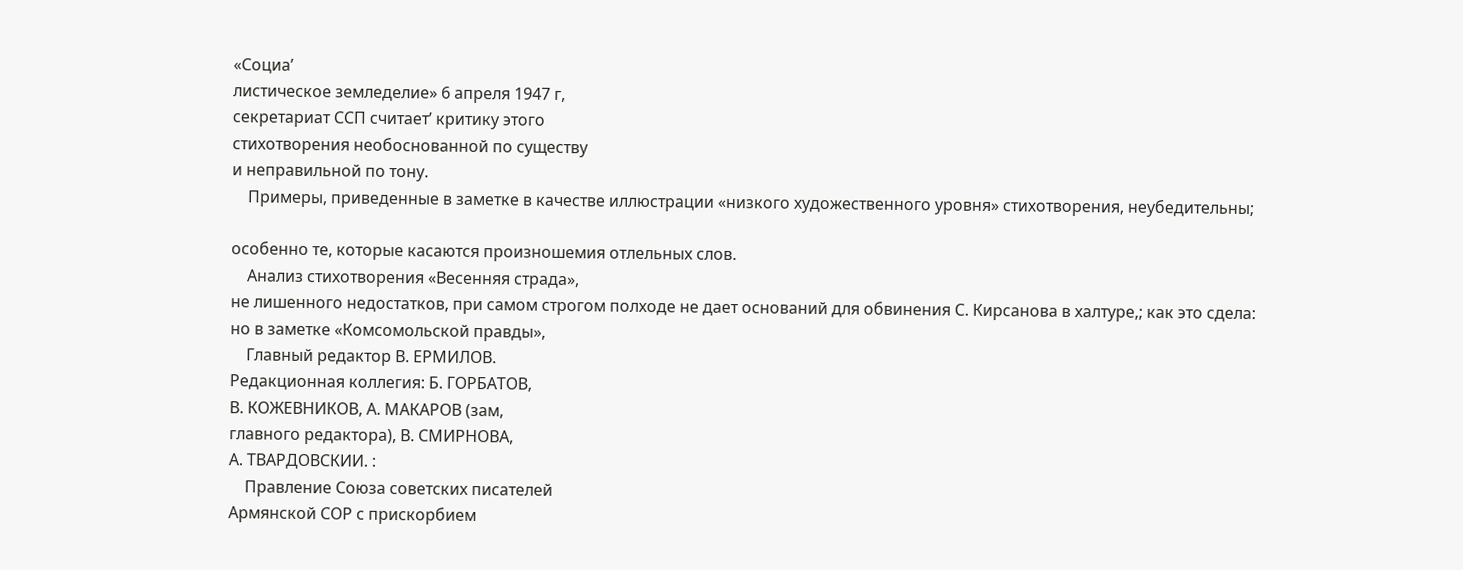«Социа’
листическое земледелие» 6 апреля 1947 г,
секретариат ССП считает’ критику этого
стихотворения необоснованной по существу
и неправильной по тону.
    Примеры, приведенные в заметке в качестве иллюстрации «низкого художественного уровня» стихотворения, неубедительны;

особенно те, которые касаются произношемия отлельных слов.
    Анализ стихотворения «Весенняя страда»,
не лишенного недостатков, при самом строгом полходе не дает оснований для обвинения С. Кирсанова в халтуре,; как это сдела:
но в заметке «Комсомольской правды»,
    Главный редактор В. ЕРМИЛОВ.
Редакционная коллегия: Б. ГОРБАТОВ,
В. КОЖЕВНИКОВ, А. МАКАРОВ (зам,
главного редактора), В. СМИРНОВА,
А. ТВАРДОВСКИИ. :
    Правление Союза советских писателей
Армянской СОР с прискорбием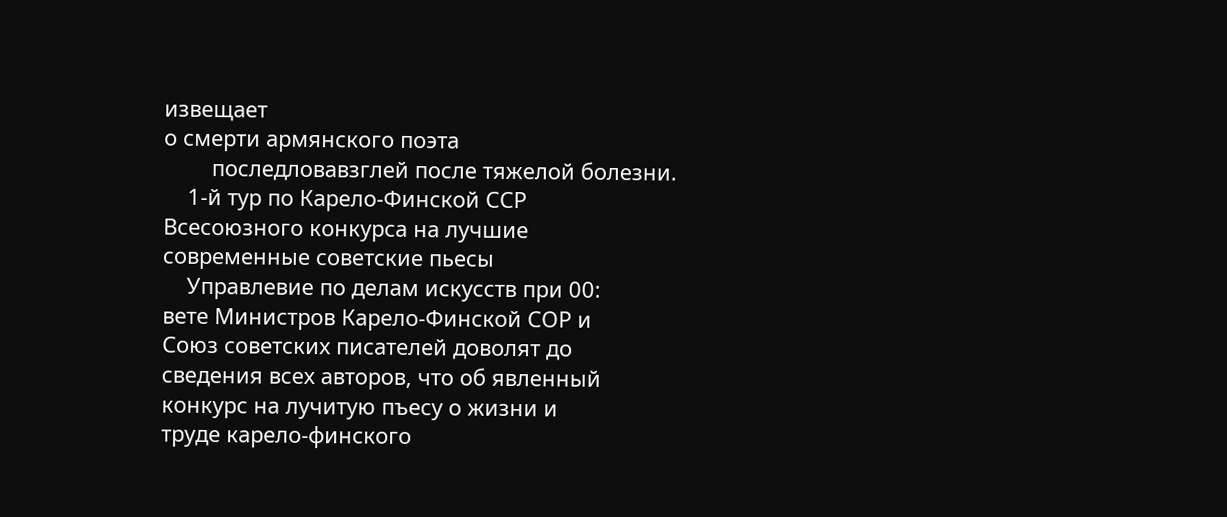извещает
о смерти армянского поэта
        последловавзглей после тяжелой болезни.
    1-й тур по Карело-Финской ССР
Всесоюзного конкурса на лучшие
современные советские пьесы
    Управлевие по делам искусств при 00:
вете Министров Карело-Финской СОР и
Союз советских писателей доволят до
сведения всех авторов, что об явленный
конкурс на лучитую пъесу о жизни и
труде карело-финского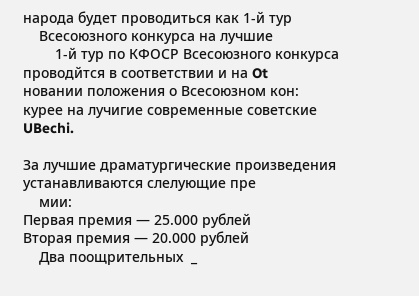народа будет проводиться как 1-й тур
    Всесоюзного конкурса на лучшие
        1-й тур по КФОСР Всесоюзного конкурса проводйтся в соответствии и на Ot
новании положения о Всесоюзном кон:
курее на лучигие современные советские
UBechi.

За лучшие драматургические произведения устанавливаются слелующие пре
    мии:
Первая премия — 25.000 рублей
Вторая премия — 20.000 рублей
    Два поощрительных  _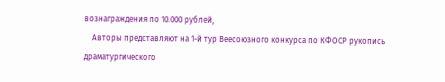вознаграждения по 10.000 рублей,
    Авторы представляют на 1-й тур Веесоюзного конкурса по КФОСР рукопись
драматургического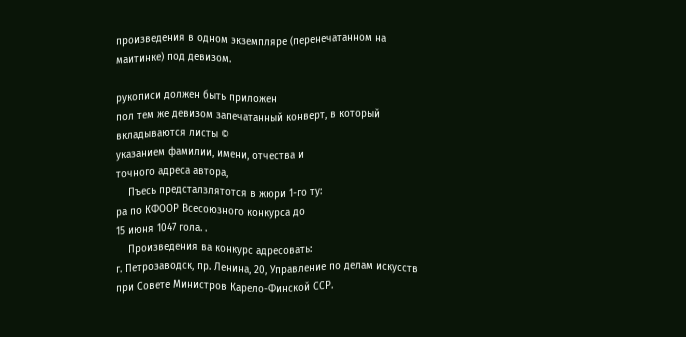произведения в одном экземпляре (перенечатанном на маитинке) под девизом.

рукописи должен быть приложен
пол тем же девизом запечатанный конверт, в который вкладываются листы ©
указанием фамилии, имени, отчества и
точного адреса автора,
    Пъесь предсталзлятотся в жюри 1-го ту:
ра по КФООР Всесоюзного конкурса до
15 июня 1047 гола. .
    Произведения ва конкурс адресовать:
г. Петрозаводск, пр. Ленина, 20, Управление по делам искусств при Совете Министров Карело-Финской ССР.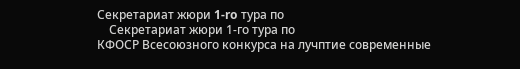Секретариат жюри 1-ro тура по
    Секретариат жюри 1-го тура по
КФОСР Всесоюзного конкурса на лучптие современные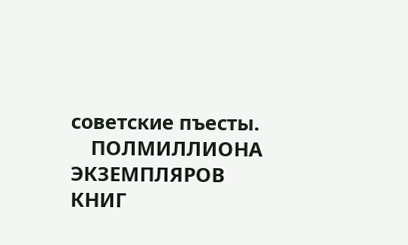советские пъесты.
    ПОЛМИЛЛИОНА ЭКЗЕМПЛЯРОВ КНИГ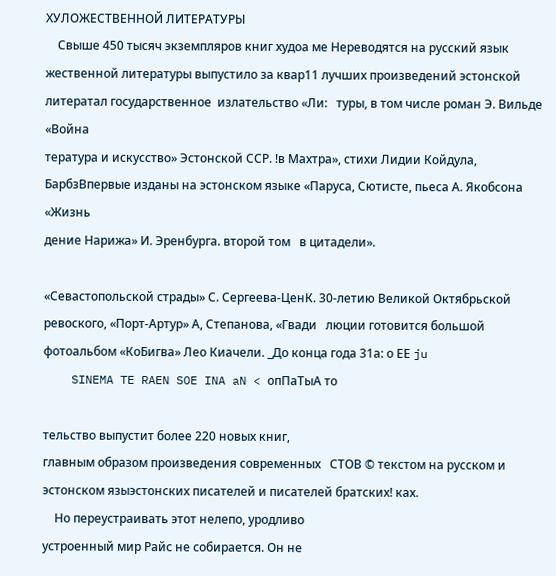ХУЛОЖЕСТВЕННОЙ ЛИТЕРАТУРЫ
    Свыше 450 тысяч экземпляров книг худоа ме Нереводятся на русский язык
жественной литературы выпустило за квар11 лучших произведений эстонской литератал государственное  излательство «Ли:   туры, в том числе роман Э. Вильде «Война
тература и искусство» Эстонской ССР. !в Махтра», стихи Лидии Койдула, БарбзВпервые изданы на эстонском языке «Паруса, Сютисте, пьеса А. Якобсона «Жизнь
дение Нарижа» И. Эренбурга. второй том   в цитадели».

«Севастопольской страды» С. Сергеева-ЦенК. 30-летию Великой Октябрьской ревоского, «Порт-Артур» А, Степанова, «Гвади   люции готовится большой фотоальбом «КоБигва» Лео Киачели. _До конца года 31а: о ЕЕ ju
    SINEMA TE RAEN SOE INA aN < опПаТыА то

тельство выпустит более 220 новых книг,
главным образом произведения современных   СТОВ © текстом на русском и эстонском языэстонских писателей и писателей братских! ках.
    Но переустраивать этот нелепо, уродливо
устроенный мир Райс не собирается. Он не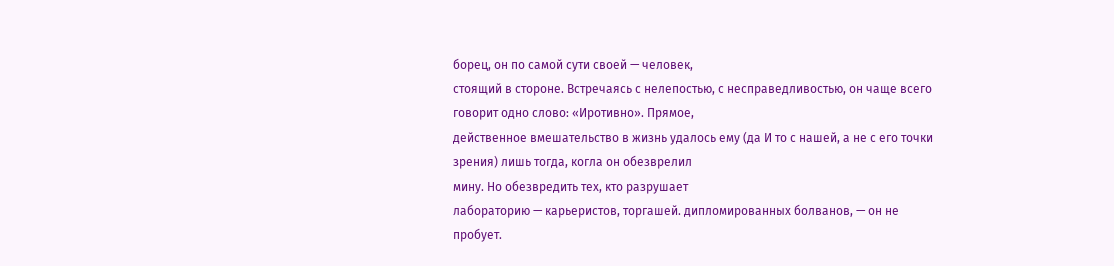борец, он по самой сути своей — человек,
стоящий в стороне. Встречаясь с нелепостью, с несправедливостью, он чаще всего
говорит одно слово: «Иротивно». Прямое,
действенное вмешательство в жизнь удалось ему (да И то с нашей, а не с его точки
зрения) лишь тогда, когла он обезврелил
мину. Но обезвредить тех, кто разрушает
лабораторию — карьеристов, торгашей. дипломированных болванов, — он не пробует.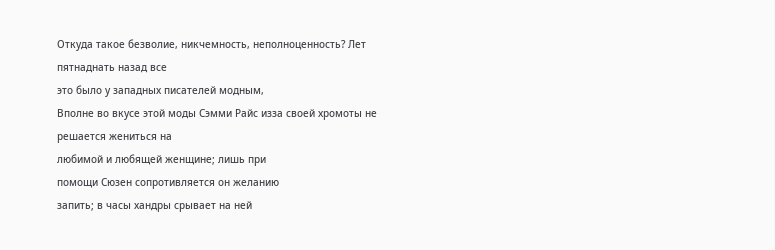Откуда такое безволие, никчемность, неполноценность? Лет пятнаднать назад все
это было у западных писателей модным,
Вполне во вкусе этой моды Сэмми Райс изза своей хромоты не решается жениться на
любимой и любящей женщине; лишь при
помощи Сюзен сопротивляется он желанию
запить; в часы хандры срывает на ней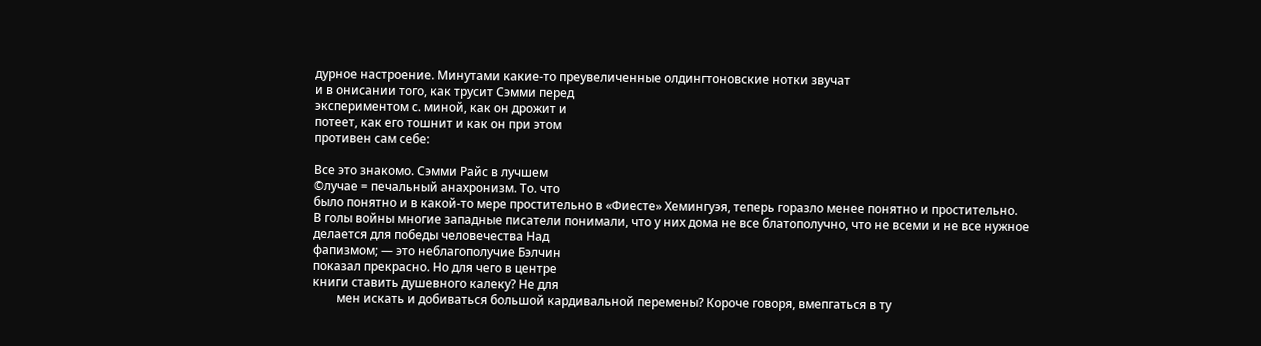дурное настроение. Минутами какие-то преувеличенные олдингтоновские нотки звучат
и в онисании того, как трусит Сэмми перед
экспериментом с. миной, как он дрожит и
потеет, как его тошнит и как он при этом
противен сам себе:

Все это знакомо. Сэмми Райс в лучшем
©лучае = печальный анахронизм. То. что
было понятно и в какой-то мере простительно в «Фиесте» Хемингуэя, теперь горазло менее понятно и простительно.
В голы войны многие западные писатели понимали, что у них дома не все блатополучно, что не всеми и не все нужное
делается для победы человечества Над
фапизмом; — это неблагополучие Бэлчин
показал прекрасно. Но для чего в центре
книги ставить душевного калеку? Не для
        мен искать и добиваться большой кардивальной перемены? Короче говоря, вмепгаться в ту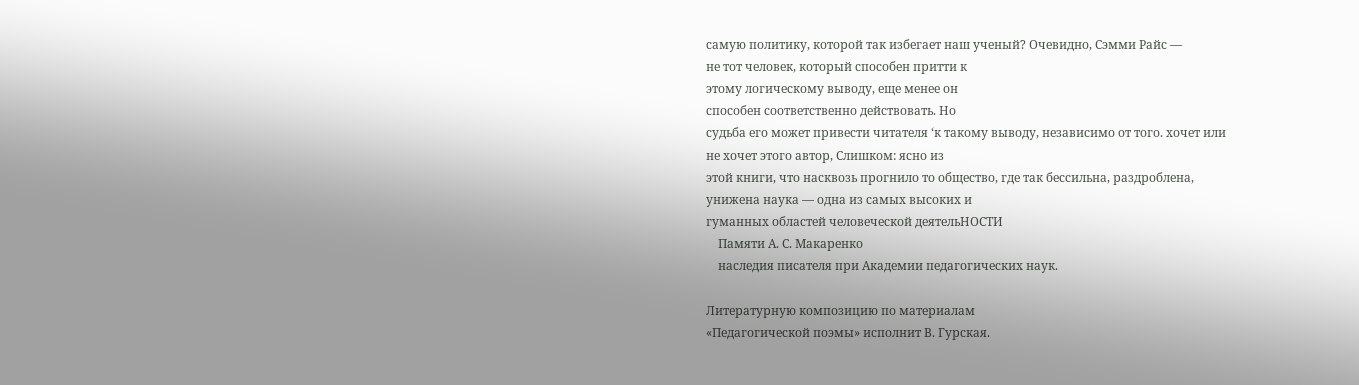самую политику, которой так избегает наш ученый? Очевидно, Сэмми Райс —
не тот человек, который способен притти к
этому логическому выводу, еще менее он
способен соответственно действовать. Но
судьба его может привести читателя ‘к такому выводу, независимо от того. хочет или
не хочет этого автор, Слишком: ясно из
этой книги, что насквозь прогнило то общество, где так бессильна, раздроблена,
унижена наука — одна из самых высоких и
гуманных областей человеческой деятельНОСТИ
    Памяти А. С. Макаренко
    наследия писателя при Академии педагогических наук.

Литературную композицию по материалам
«Педагогической поэмы» исполнит В. Гурская.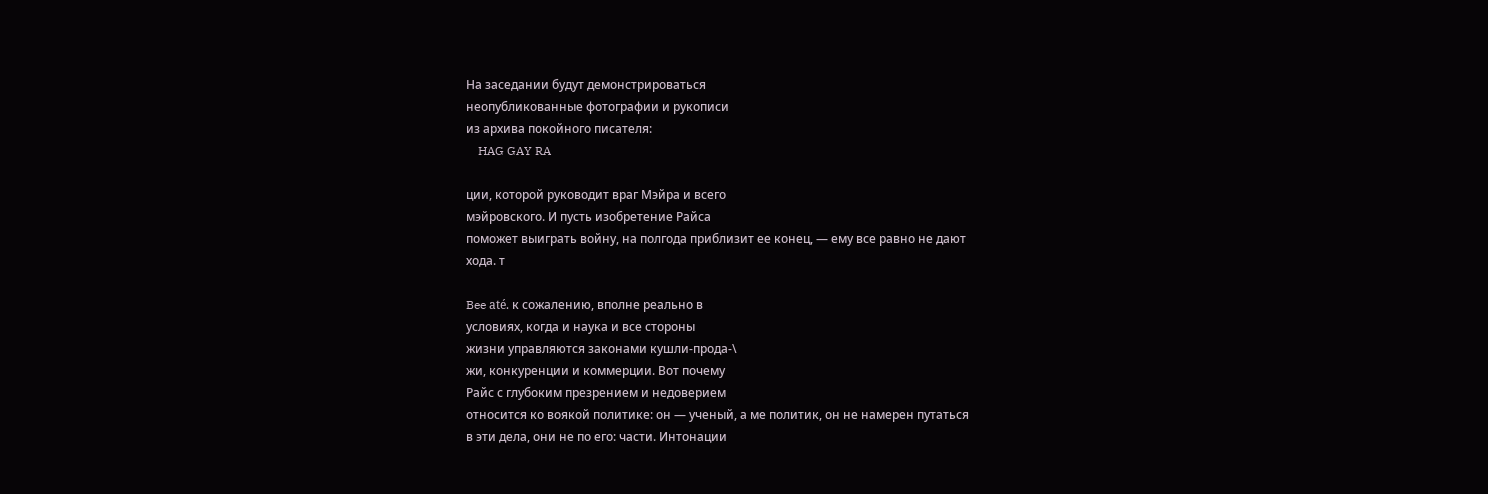На заседании будут демонстрироваться
неопубликованные фотографии и рукописи
из архива покойного писателя:
    HAG GAY RA

ции, которой руководит враг Мэйра и всего
мэйровского. И пусть изобретение Райса
поможет выиграть войну, на полгода приблизит ее конец, — ему все равно не дают
хода. т

Bee até. к сожалению, вполне реально в
условиях, когда и наука и все стороны
жизни управляются законами кушли-прода-\
жи, конкуренции и коммерции. Вот почему
Райс с глубоким презрением и недоверием
относится ко воякой политике: он — ученый, а ме политик, он не намерен путаться
в эти дела, они не по его: части. Интонации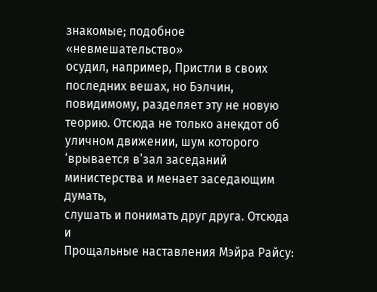знакомые; подобное «невмешательство»
осудил, например, Пристли в своих последних вешах, но Бэлчин, повидимому, разделяет эту не новую теорию. Отсюда не только анекдот об уличном движении, шум которого ‘врывается в’зал заседаний министерства и менает заседающим думать,
слушать и понимать друг друга. Отсюда и
Прощальные наставления Мэйра Райсу: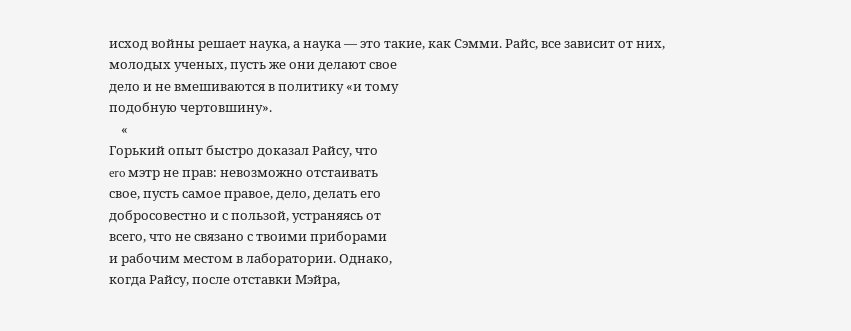исход войны решает наука, а наука — это такие, как Сэмми. Райс, все зависит от них,
молодых ученых, пусть же они делают свое
дело и не вмешиваются в политику «и тому
подобную чертовшину».
    «
Горький опыт быстро доказал Райсу, что
ero мэтр не прав: невозможно отстаивать
свое, пусть самое правое, дело, делать его
добросовестно и с пользой, устраняясь от
всего, что не связано с твоими приборами
и рабочим местом в лаборатории. Однако,
когда Райсу, после отставки Мэйра,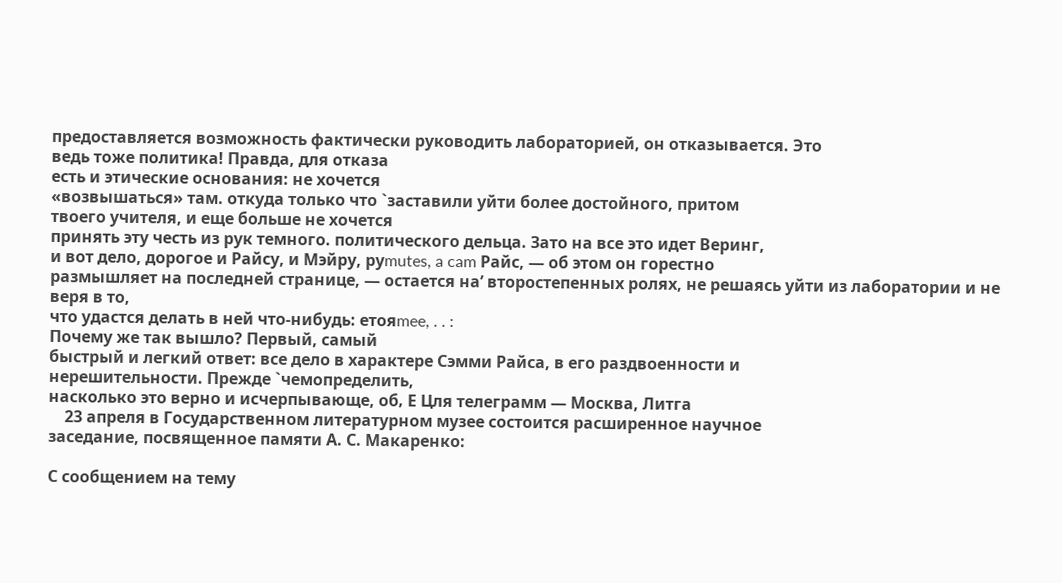предоставляется возможность фактически руководить лабораторией, он отказывается. Это
ведь тоже политика! Правда, для отказа
есть и этические основания: не хочется
«возвышаться» там. откуда только что `заставили уйти более достойного, притом
твоего учителя, и еще больше не хочется
принять эту честь из рук темного. политического дельца. Зато на все это идет Веринг,
и вот дело, дорогое и Райсу, и Мэйру, руmutes, a cam Райс, — об этом он горестно
размышляет на последней странице, — ocтается на’ второстепенных ролях, не решаясь уйти из лаборатории и не веря в то,
что удастся делать в ней что-нибудь: етояmee, . . :
Почему же так вышло? Первый, самый
быстрый и легкий ответ: все дело в характере Сэмми Райса, в его раздвоенности и
нерешительности. Прежде `чемопределить,
насколько это верно и исчерпывающе, об‚ Е Цля телеграмм — Москва, Литга
    23 апреля в Государственном литературном музее состоится расширенное научное
заседание, посвященное памяти А. С. Макаренко:

С сообщением на тему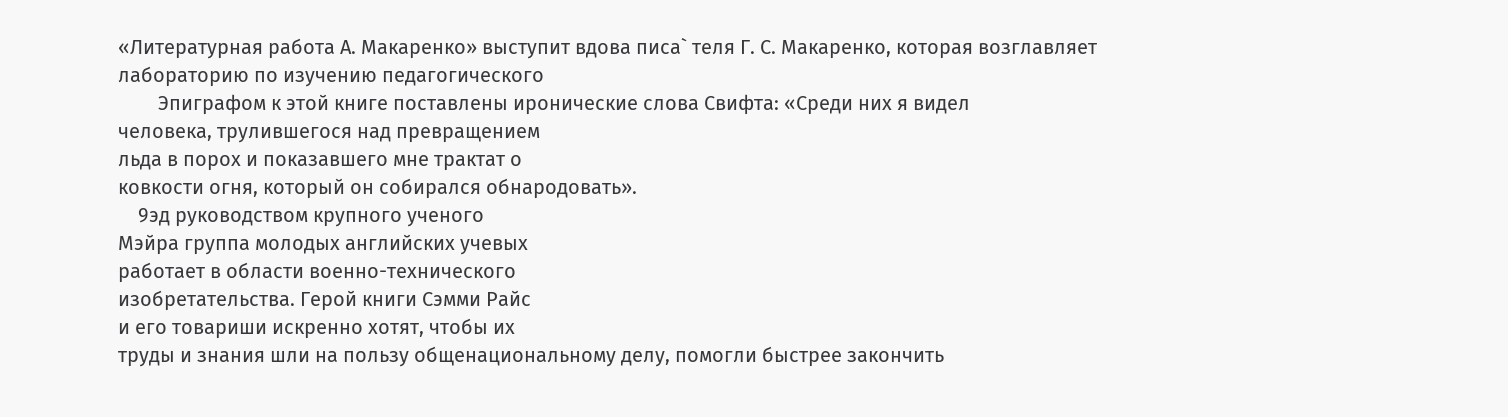«Литературная работа А. Макаренко» выступит вдова писа` теля Г. С. Макаренко, которая возглавляет
лабораторию по изучению педагогического
        Эпиграфом к этой книге поставлены иронические слова Свифта: «Среди них я видел
человека, трулившегося над превращением
льда в порох и показавшего мне трактат о
ковкости огня, который он собирался обнародовать».
    9эд руководством крупного ученого
Мэйра группа молодых английских учевых
работает в области военно-технического
изобретательства. Герой книги Сэмми Райс
и его товариши искренно хотят, чтобы их
труды и знания шли на пользу общенациональному делу, помогли быстрее закончить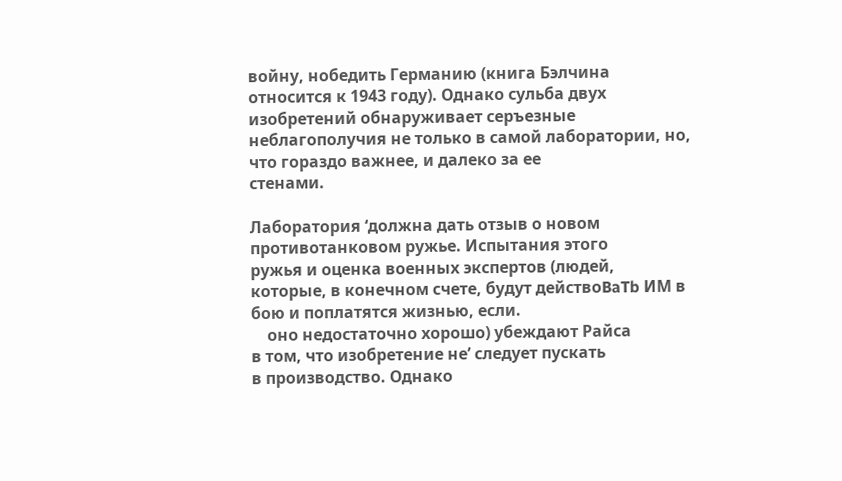войну, нобедить Германию (книга Бэлчина
относится к 1943 году). Однако сульба двух
изобретений обнаруживает серъезные неблагополучия не только в самой лаборатории, но, что гораздо важнее, и далеко за ее
стенами.

Лаборатория ‘должна дать отзыв о новом
противотанковом ружье. Испытания этого
ружья и оценка военных экспертов (людей,
которые, в конечном счете, будут действоBaTb ИМ в бою и поплатятся жизнью, если.
    оно недостаточно хорошо) убеждают Райса
в том, что изобретение не’ следует пускать
в производство. Однако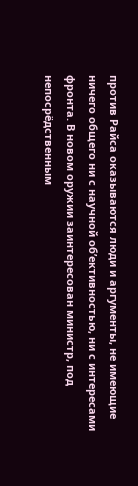против Райса оказываются люди и аргументы, не имеющие
ничего общего ни с научной об’ективностью, ни с интересами фронта. В новом оружии заинтересован министр, под непосрёдственным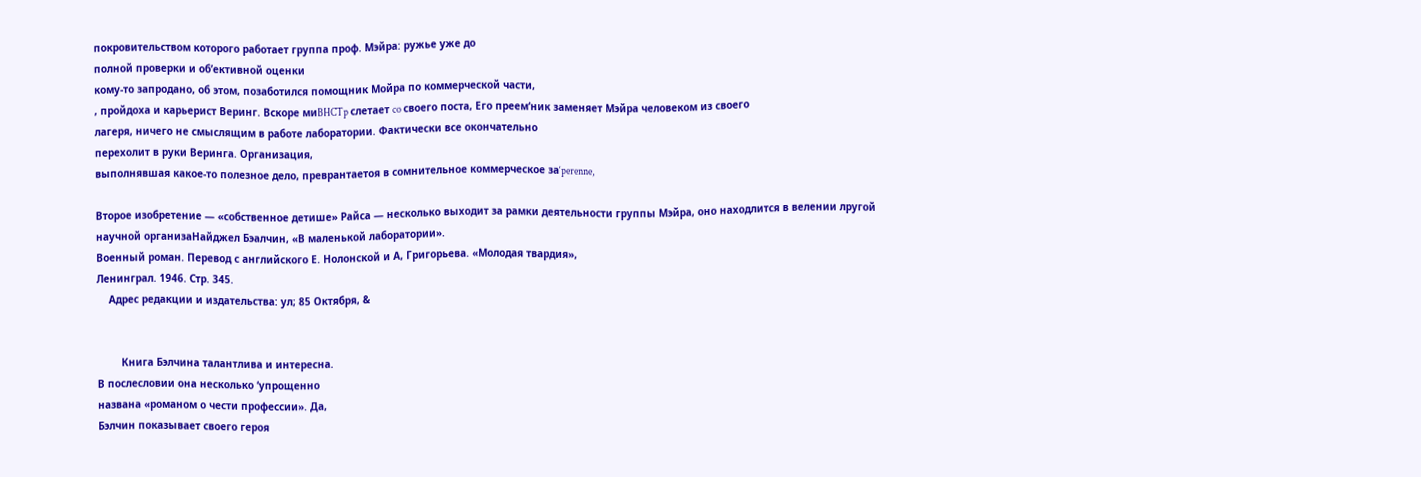покровительством которого работает группа проф. Мэйра: ружье уже до
полной проверки и об’ективной оценки
кому-то запродано, об этом, позаботился помощник Мойра по коммерческой части,
‚ пройдоха и карьерист Веринг. Вскоре миBHCTp слетает co своего поста, Его преем‘ник заменяет Мэйра человеком из своего
лагеря, ничего не смыслящим в работе лаборатории. Фактически все окончательно
перехолит в руки Веринга. Организация,
выполнявшая какое-то полезное дело, преврантаетоя в сомнительное коммерческое за‘perenne,

Второе изобретение — «собственное детише» Райса — несколько выходит за рамки деятельности группы Мэйра, оно находлится в велении лругой научной организаНайджел Бэалчин, «В маленькой лаборатории».
Военный роман. Перевод с английского Е. Нолонской и А, Григорьева. «Молодая твардия»,
Ленинграл. 1946. Стр. 345.
    Адрес редакции и издательства: ул; 85 Октября, &


        Книга Бэлчина талантлива и интересна.
В послесловии она несколько ‘упрощенно
названа «романом о чести профессии». Да,
Бэлчин показывает своего героя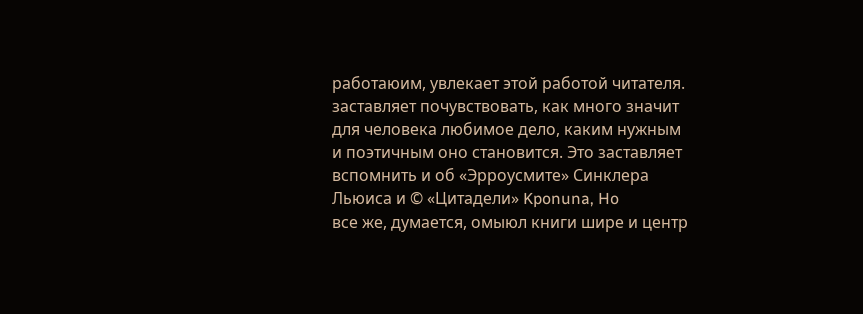работаюим, увлекает этой работой читателя. заставляет почувствовать, как много значит
для человека любимое дело, каким нужным
и поэтичным оно становится. Это заставляет вспомнить и об «Эрроусмите» Синклера Льюиса и © «Цитадели» Kponuna, Ho
все же, думается, омыюл книги шире и центр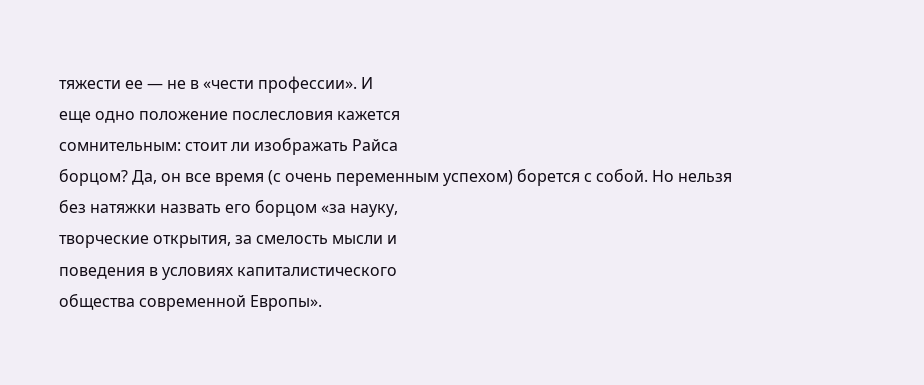тяжести ее — не в «чести профессии». И
еще одно положение послесловия кажется
сомнительным: стоит ли изображать Райса
борцом? Да, он все время (с очень переменным успехом) борется с собой. Но нельзя
без натяжки назвать его борцом «за науку,
творческие открытия, за смелость мысли и
поведения в условиях капиталистического
общества современной Европы».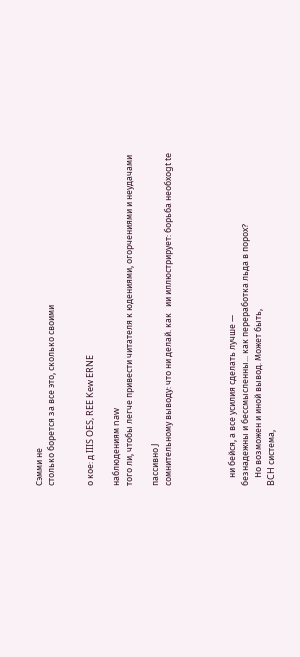Сэмми не
столько борется за все это, сколько своими


о кое: д IIIS OES, REE Kew ERNE

наблюдениям naw
того ли, чтобы легче привести читателя к юдениями, огорчениями и неудачами

пассивно J
сомнительному выводу: что ни делай. как   ии иллюстрирует: борьба необхоgt te




    ни бейся, а все усилия сделать лучше —
безнадежны и бессмысленны... как переработка льда в порох?
    Но возможен и иной вывод. Может быть,
BCH система,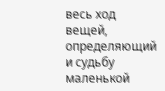весь ход вещей, определяющий и судьбу маленькой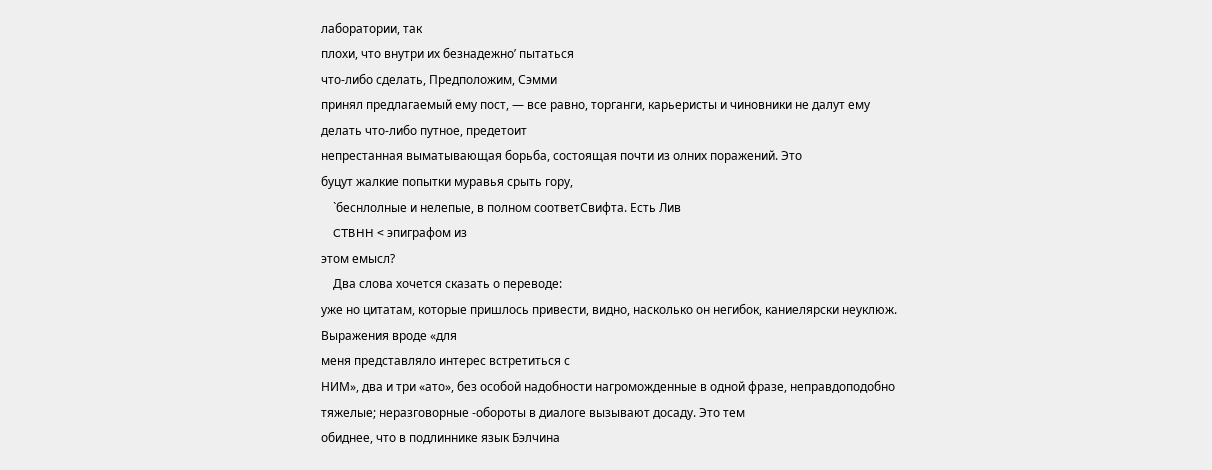лаборатории, так
плохи, что внутри их безнадежно’ пытаться
что-либо сделать, Предположим, Сэмми
принял предлагаемый ему пост, — все равно, торганги, карьеристы и чиновники не далут ему делать что-либо путное, предетоит
непрестанная выматывающая борьба, состоящая почти из олних поражений. Это
буцут жалкие попытки муравья срыть гору,
    `беснлолные и нелепые, в полном соответСвифта. Есть Лив
    CTBHH < эпиграфом из
этом емысл?
    Два слова хочется сказать о переводе:
уже но цитатам, которые пришлось привести, видно, насколько он негибок, каниелярски неуклюж. Выражения вроде «для
меня представляло интерес встретиться с
НИМ», два и три «ато», без особой надобности нагроможденные в одной фразе, неправдоподобно тяжелые; неразговорные -обороты в диалоге вызывают досаду. Это тем
обиднее, что в подлиннике язык Бэлчина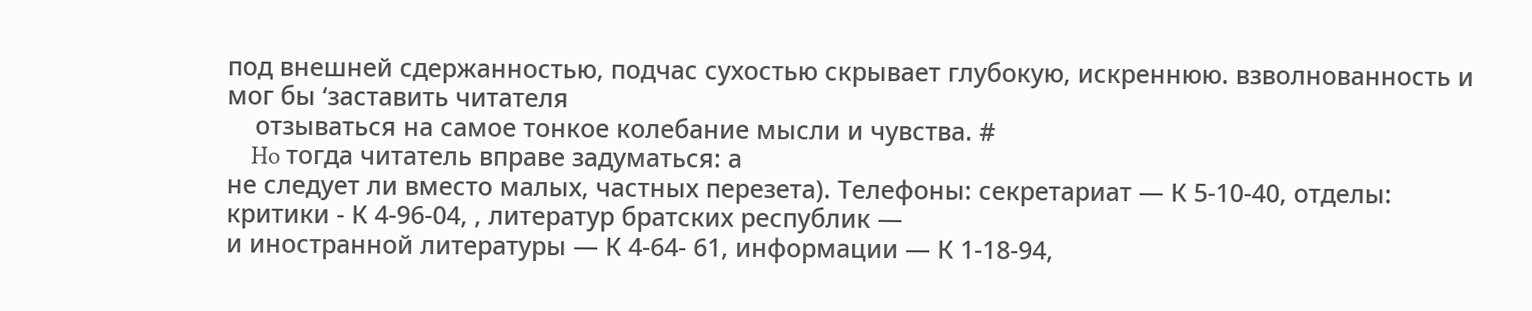под внешней сдержанностью, подчас сухостью скрывает глубокую, искреннюю. взволнованность и мог бы ‘заставить читателя
    отзываться на самое тонкое колебание мысли и чувства. #
    Ho тогда читатель вправе задуматься: а
не следует ли вместо малых, частных перезета). Телефоны: секретариат — К 5-10-40, отделы: критики - К 4-96-04, ‚ литератур братских республик —
и иностранной литературы — К 4-64- 61, информации — К 1-18-94,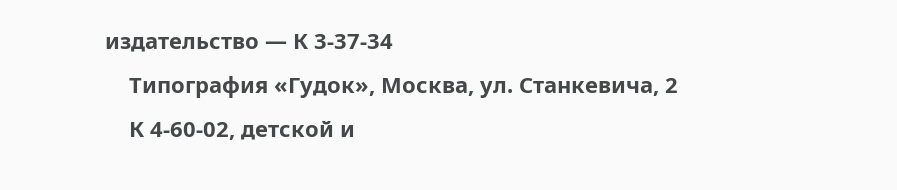издательство — К 3-37-34
    Типография «Гудок», Москва, ул. Станкевича, 2
    К 4-60-02, детской и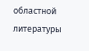областной литературы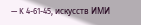— K 4-61-45, искусств ИМИ